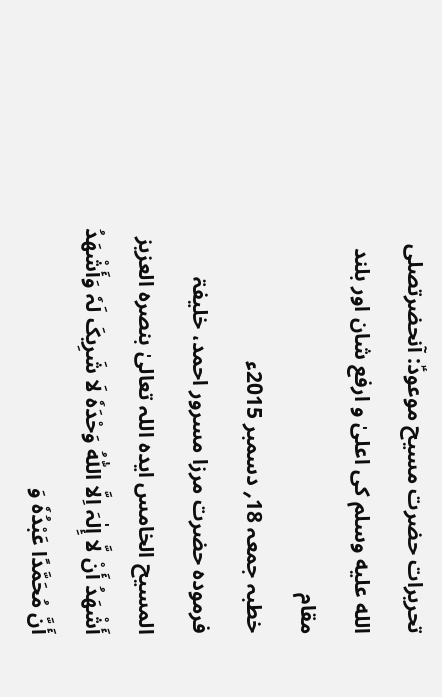تحریرات حضرت مسیح موعودؑ: آنحضرتصلى الله عليه وسلم کی اعلیٰ و ارفع شان اور بلند مقام
خطبہ جمعہ 18؍ دسمبر 2015ء
فرمودہ حضرت مرزا مسرور احمد، خلیفۃ المسیح الخامس ایدہ اللہ تعالیٰ بنصرہ العزیز
أَشْھَدُ أَنْ لَّا إِلٰہَ اِلَّا اللّٰہُ وَحْدَہٗ لَا شَرِیکَ لَہٗ وَأَشْھَدُ أَنَّ مُحَمَّدًا عَبْدُہٗ وَ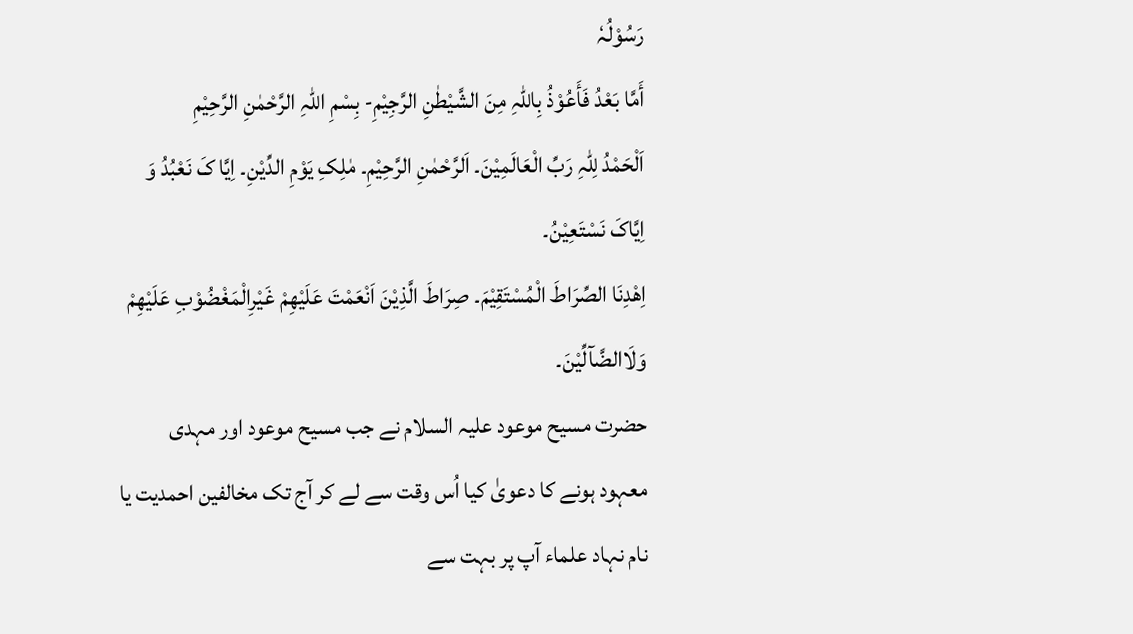رَسُوْلُہٗ
أَمَّا بَعْدُ فَأَعُوْذُ بِاللّٰہِ مِنَ الشَّیْطٰنِ الرَّجِیْمِ- بِسْمِ اللّٰہِ الرَّحْمٰنِ الرَّحِیْمِ
اَلْحَمْدُ لِلّٰہِ رَبِّ الْعَالَمِیْنَ۔ اَلرَّحْمٰنِ الرَّحِیْمِ۔ مٰلِکِ یَوْمِ الدِّیْنِ۔ اِیَّا کَ نَعْبُدُ وَ اِیَّاکَ نَسْتَعِیْنُ۔
اِھْدِنَا الصِّرَاطَ الْمُسْتَقِیْمَ۔ صِرَاطَ الَّذِیْنَ اَنْعَمْتَ عَلَیْھِمْ غَیْرِالْمَغْضُوْبِ عَلَیْھِمْ وَلَاالضَّآلِّیْنَ۔
حضرت مسیح موعود علیہ السلام نے جب مسیح موعود اور مہدی معہود ہونے کا دعویٰ کیا اُس وقت سے لے کر آج تک مخالفین احمدیت یا نام نہاد علماء آپ پر بہت سے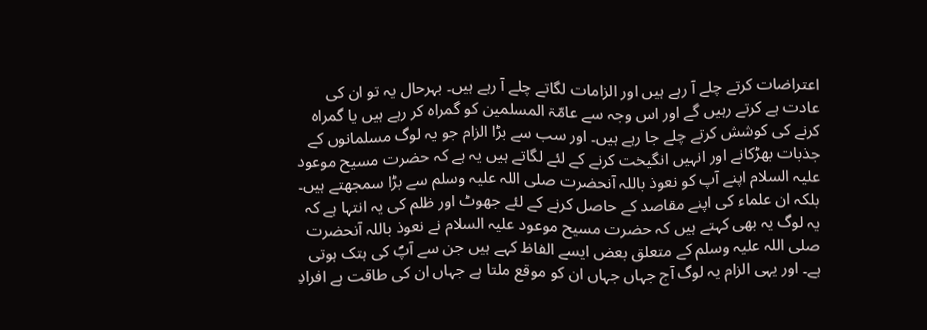اعتراضات کرتے چلے آ رہے ہیں اور الزامات لگاتے چلے آ رہے ہیں۔ بہرحال یہ تو ان کی عادت ہے کرتے رہیں گے اور اس وجہ سے عامّۃ المسلمین کو گمراہ کر رہے ہیں یا گمراہ کرنے کی کوشش کرتے چلے جا رہے ہیں۔ اور سب سے بڑا الزام جو یہ لوگ مسلمانوں کے جذبات بھڑکانے اور انہیں انگیخت کرنے کے لئے لگاتے ہیں یہ ہے کہ حضرت مسیح موعود علیہ السلام اپنے آپ کو نعوذ باللہ آنحضرت صلی اللہ علیہ وسلم سے بڑا سمجھتے ہیں۔ بلکہ ان علماء کی اپنے مقاصد کے حاصل کرنے کے لئے جھوٹ اور ظلم کی یہ انتہا ہے کہ یہ لوگ یہ بھی کہتے ہیں کہ حضرت مسیح موعود علیہ السلام نے نعوذ باللہ آنحضرت صلی اللہ علیہ وسلم کے متعلق بعض ایسے الفاظ کہے ہیں جن سے آپؐ کی ہتک ہوتی ہے۔ اور یہی الزام یہ لوگ آج جہاں جہاں ان کو موقع ملتا ہے جہاں ان کی طاقت ہے افرادِ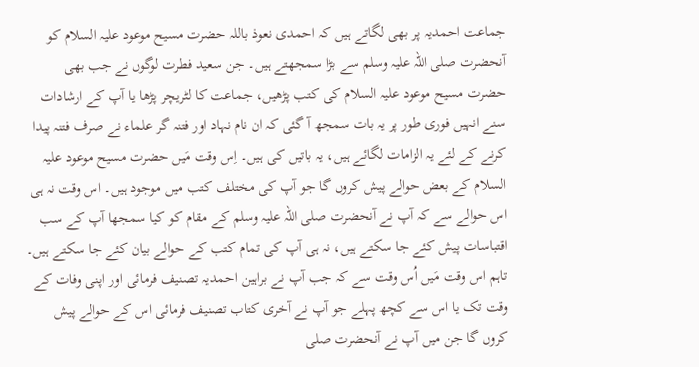جماعت احمدیہ پر بھی لگاتے ہیں کہ احمدی نعوذ باللہ حضرت مسیح موعود علیہ السلام کو آنحضرت صلی اللہ علیہ وسلم سے بڑا سمجھتے ہیں۔ جن سعید فطرت لوگوں نے جب بھی حضرت مسیح موعود علیہ السلام کی کتب پڑھیں، جماعت کا لٹریچر پڑھا یا آپ کے ارشادات سنے انہیں فوری طور پر یہ بات سمجھ آ گئی کہ ان نام نہاد اور فتنہ گر علماء نے صرف فتنہ پیدا کرنے کے لئے یہ الزامات لگائے ہیں، یہ باتیں کی ہیں۔ اِس وقت مَیں حضرت مسیح موعود علیہ السلام کے بعض حوالے پیش کروں گا جو آپ کی مختلف کتب میں موجود ہیں۔ اس وقت نہ ہی اس حوالے سے کہ آپ نے آنحضرت صلی اللہ علیہ وسلم کے مقام کو کیا سمجھا آپ کے سب اقتباسات پیش کئے جا سکتے ہیں، نہ ہی آپ کی تمام کتب کے حوالے بیان کئے جا سکتے ہیں۔ تاہم اس وقت مَیں اُس وقت سے کہ جب آپ نے براہین احمدیہ تصنیف فرمائی اور اپنی وفات کے وقت تک یا اس سے کچھ پہلے جو آپ نے آخری کتاب تصنیف فرمائی اس کے حوالے پیش کروں گا جن میں آپ نے آنحضرت صلی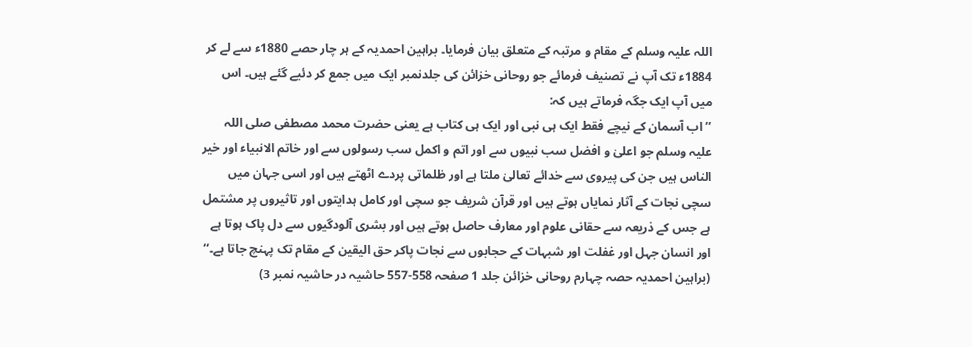اللہ علیہ وسلم کے مقام و مرتبہ کے متعلق بیان فرمایا۔ براہین احمدیہ کے ہر چار حصے 1880ء سے لے کر 1884ء تک آپ نے تصنیف فرمائے جو روحانی خزائن کی جلدنمبر ایک میں جمع کر دئیے گئے ہیں۔ اس میں آپ ایک جگہ فرماتے ہیں کہ:
’’اب آسمان کے نیچے فقط ایک ہی نبی اور ایک ہی کتاب ہے یعنی حضرت محمد مصطفی صلی اللہ علیہ وسلم جو اعلیٰ و افضل سب نبیوں سے اور اتم و اکمل سب رسولوں سے اور خاتم الانبیاء اور خیر الناس ہیں جن کی پیروی سے خدائے تعالیٰ ملتا ہے اور ظلماتی پردے اٹھتے ہیں اور اسی جہان میں سچی نجات کے آثار نمایاں ہوتے ہیں اور قرآن شریف جو سچی اور کامل ہدایتوں اور تاثیروں پر مشتمل ہے جس کے ذریعہ سے حقانی علوم اور معارف حاصل ہوتے ہیں اور بشری آلودگیوں سے دل پاک ہوتا ہے اور انسان جہل اور غفلت اور شبہات کے حجابوں سے نجات پاکر حق الیقین کے مقام تک پہنچ جاتا ہے۔‘‘ (براہین احمدیہ حصہ چہارم روحانی خزائن جلد 1 صفحہ 558-557 حاشیہ در حاشیہ نمبر 3)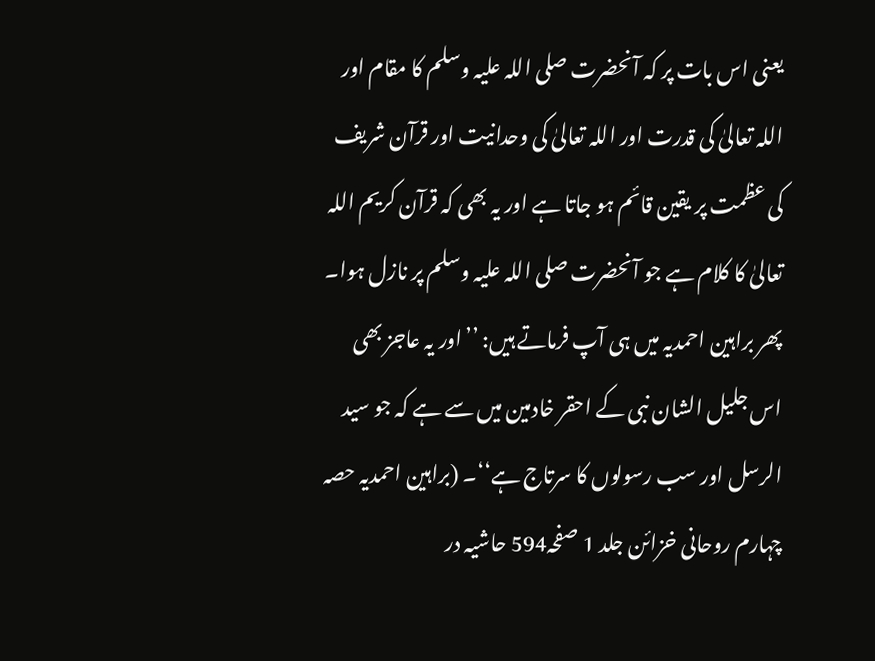یعنی اس بات پر کہ آنحضرت صلی اللہ علیہ وسلم کا مقام اور اللہ تعالیٰ کی قدرت اور اللہ تعالیٰ کی وحدانیت اور قرآن شریف کی عظمت پر یقین قائم ہو جاتا ہے اور یہ بھی کہ قرآن کریم اللہ تعالیٰ کا کلام ہے جو آنحضرت صلی اللہ علیہ وسلم پر نازل ہوا۔
پھر براہین احمدیہ میں ہی آپ فرماتے ہیں: ’’اور یہ عاجز بھی اس جلیل الشان نبی کے احقر خادمین میں سے ہے کہ جو سید الرسل اور سب رسولوں کا سرتاج ہے‘‘۔ (براہین احمدیہ حصہ چہارم روحانی خزائن جلد 1 صفحہ594 حاشیہ در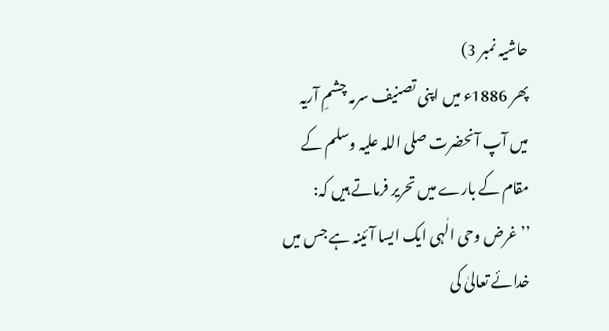حاشیہ نمبر 3)
پھر 1886ء میں اپنی تصنیف سرمہ چشمِ آریہ میں آپ آنحضرت صلی اللہ علیہ وسلم کے مقام کے بارے میں تحریر فرماتے ہیں کہ:
’’غرض وحی الٰہی ایک ایسا آئینہ ہے جس میں خدائے تعالیٰ کی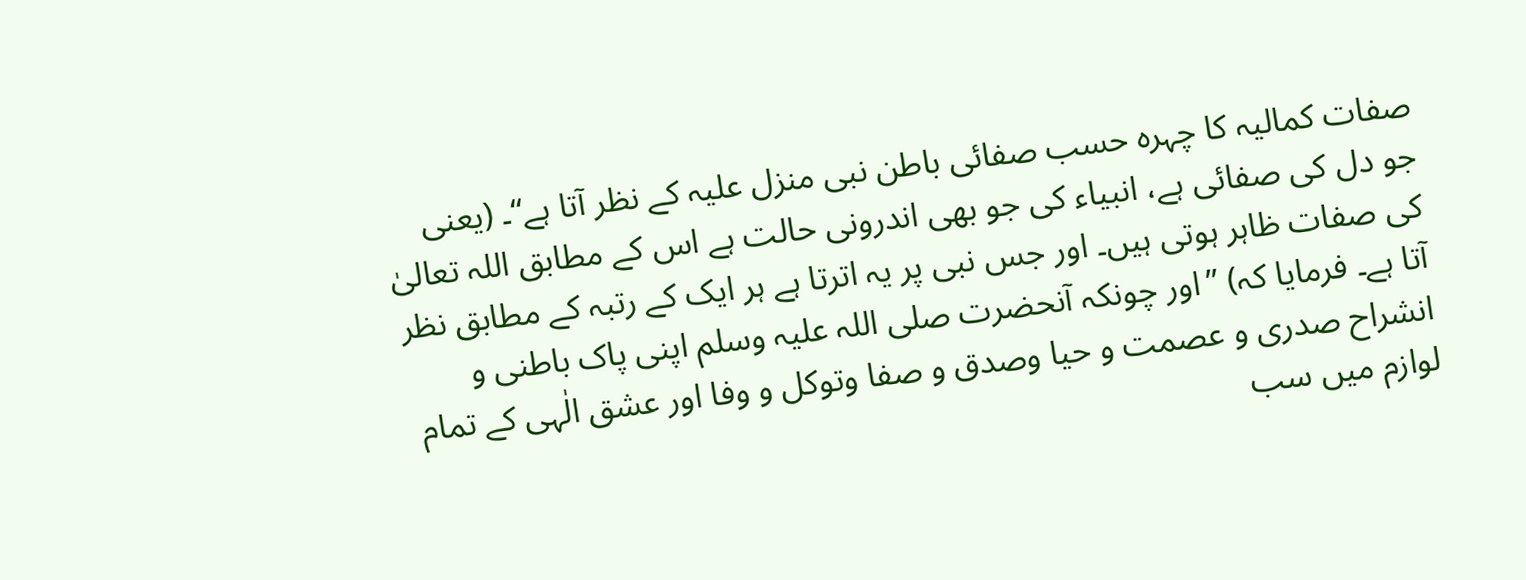صفات کمالیہ کا چہرہ حسب صفائی باطن نبی منزل علیہ کے نظر آتا ہے‘‘۔ (یعنی جو دل کی صفائی ہے، انبیاء کی جو بھی اندرونی حالت ہے اس کے مطابق اللہ تعالیٰ کی صفات ظاہر ہوتی ہیں۔ اور جس نبی پر یہ اترتا ہے ہر ایک کے رتبہ کے مطابق نظر آتا ہے۔ فرمایا کہ) ’’اور چونکہ آنحضرت صلی اللہ علیہ وسلم اپنی پاک باطنی و انشراح صدری و عصمت و حیا وصدق و صفا وتوکل و وفا اور عشق الٰہی کے تمام لوازم میں سب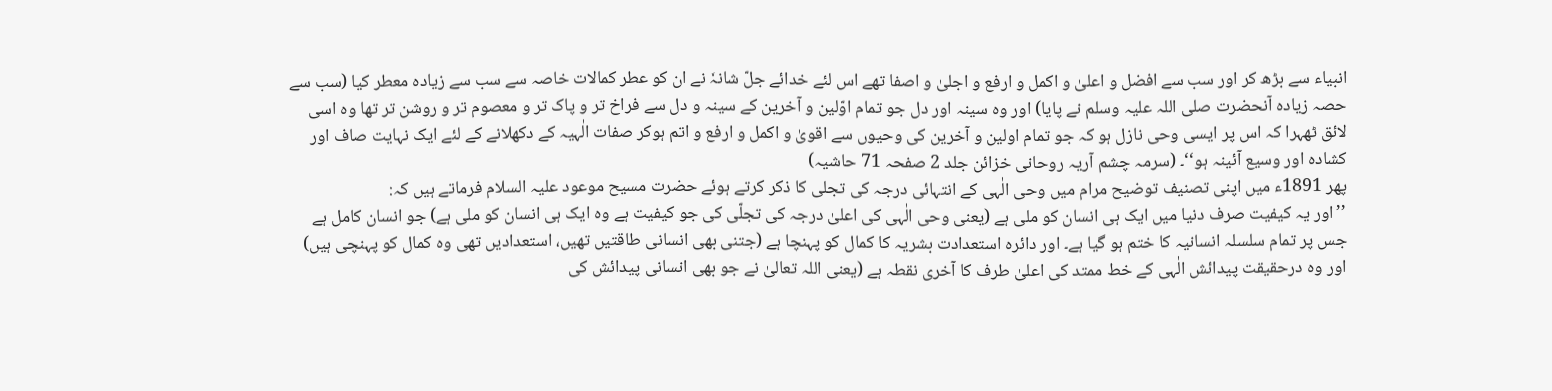انبیاء سے بڑھ کر اور سب سے افضل و اعلیٰ و اکمل و ارفع و اجلیٰ و اصفا تھے اس لئے خدائے جلّ شانہٗ نے ان کو عطر کمالات خاصہ سے سب سے زیادہ معطر کیا (سب سے حصہ زیادہ آنحضرت صلی اللہ علیہ وسلم نے پایا) اور وہ سینہ اور دل جو تمام اوّلین و آخرین کے سینہ و دل سے فراخ تر و پاک تر و معصوم تر و روشن تر تھا وہ اسی لائق ٹھہرا کہ اس پر ایسی وحی نازل ہو کہ جو تمام اولین و آخرین کی وحیوں سے اقویٰ و اکمل و ارفع و اتم ہوکر صفات الٰہیہ کے دکھلانے کے لئے ایک نہایت صاف اور کشادہ اور وسیع آئینہ ہو‘‘۔ (سرمہ چشم آریہ روحانی خزائن جلد 2 صفحہ 71 حاشیہ)
پھر 1891ء میں اپنی تصنیف توضیح مرام میں وحی الٰہی کے انتہائی درجہ کی تجلی کا ذکر کرتے ہوئے حضرت مسیح موعود علیہ السلام فرماتے ہیں کہ:
’’اور یہ کیفیت صرف دنیا میں ایک ہی انسان کو ملی ہے (یعنی وحی الٰہی کی اعلیٰ درجہ کی تجلّی کی جو کیفیت ہے وہ ایک ہی انسان کو ملی ہے) جو انسان کامل ہے جس پر تمام سلسلہ انسانیہ کا ختم ہو گیا ہے۔ اور دائرہ استعدادت بشریہ کا کمال کو پہنچا ہے (جتنی بھی انسانی طاقتیں تھیں، استعدادیں تھی وہ کمال کو پہنچی ہیں) اور وہ درحقیقت پیدائش الٰہی کے خط ممتد کی اعلیٰ طرف کا آخری نقطہ ہے (یعنی اللہ تعالیٰ نے جو بھی انسانی پیدائش کی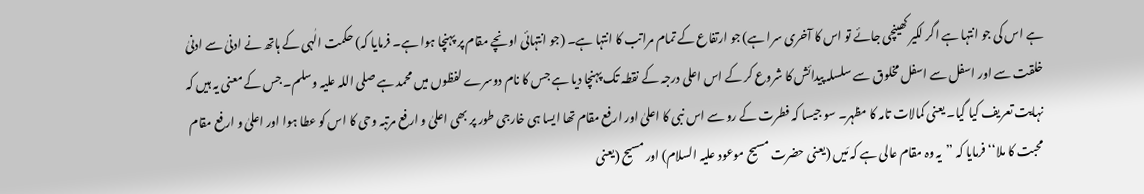ہے اس کی جو انتہا ہے اگر لکیر کھینچی جائے تو اس کا آخری سرا ہے) جو ارتفاع کے تمام مراتب کا انتہا ہے۔ (جو انتہائی اونچے مقام پر پہنچا ہوا ہے۔ فرمایا کہ) حکمت الٰہی کے ہاتھ نے ادنیٰ سے ادنیٰ خلقت سے اور اسفل سے اسفل مخلوق سے سلسلہ پیدائش کا شروع کر کے اس اعلی درجہ کے نقطہ تک پہنچا دیا ہے جس کا نام دوسرے لفظوں میں محمد ہے صلی اللہ علیہ وسلم۔ جس کے معنی یہ ہیں کہ نہایت تعریف کیا گیا۔ یعنی کمالات تامہ کا مظہر۔ سو جیسا کہ فطرت کے رو سے اس نبی کا اعلیٰ اور ارفع مقام تھا ایسا ہی خارجی طور پر بھی اعلیٰ و ارفع مرتبہ وحی کا اس کو عطا ہوا اور اعلیٰ و ارفع مقام محبت کا ملا‘‘ فرمایا کہ ’’یہ وہ مقام عالی ہے کہ مَیں (یعنی حضرت مسیح موعود علیہ السلام) اور مسیح (یعنی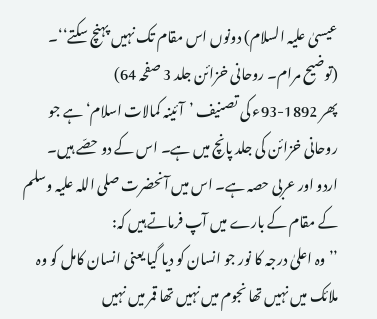عیسیٰ علیہ السلام) دونوں اس مقام تک نہیں پہنچ سکتے‘‘۔ (توضیح مرام۔ روحانی خزائن جلد 3 صفحہ 64)
پھر 1892-93ء کی تصنیف ’آئینہ کمالات اسلام‘ ہے جو روحانی خزائن کی جلد پانچ میں ہے۔ اس کے دو حصّے ہیں۔ اردو اور عربی حصہ ہے۔ اس میں آنحضرت صلی اللہ علیہ وسلم کے مقام کے بارے میں آپ فرماتے ہیں کہ:
’’وہ اعلیٰ درجہ کا نور جو انسان کو دیا گیا یعنی انسان کامل کو وہ ملائک میں نہیں تھا نجوم میں نہیں تھا قمر میں نہیں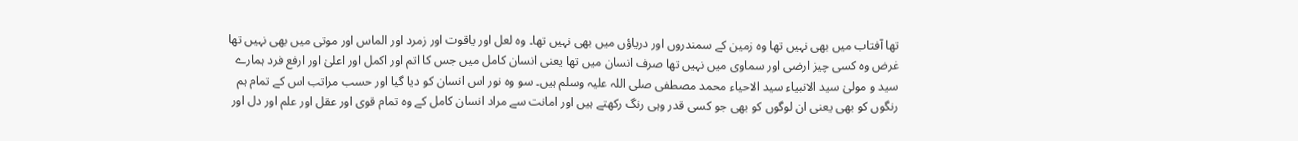تھا آفتاب میں بھی نہیں تھا وہ زمین کے سمندروں اور دریاؤں میں بھی نہیں تھا۔ وہ لعل اور یاقوت اور زمرد اور الماس اور موتی میں بھی نہیں تھا غرض وہ کسی چیز ارضی اور سماوی میں نہیں تھا صرف انسان میں تھا یعنی انسان کامل میں جس کا اتم اور اکمل اور اعلیٰ اور ارفع فرد ہمارے سید و مولیٰ سید الانبیاء سید الاحیاء محمد مصطفی صلی اللہ علیہ وسلم ہیں۔ سو وہ نور اس انسان کو دیا گیا اور حسب مراتب اس کے تمام ہم رنگوں کو بھی یعنی ان لوگوں کو بھی جو کسی قدر وہی رنگ رکھتے ہیں اور امانت سے مراد انسان کامل کے وہ تمام قوی اور عقل اور علم اور دل اور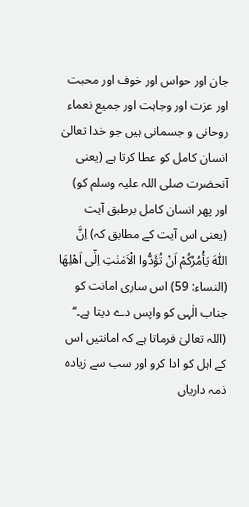جان اور حواس اور خوف اور محبت اور عزت اور وجاہت اور جمیع نعماء روحانی و جسمانی ہیں جو خدا تعالیٰ انسان کامل کو عطا کرتا ہے (یعنی آنحضرت صلی اللہ علیہ وسلم کو) اور پھر انسان کامل برطبق آیت (یعنی اس آیت کے مطابق کہ) اِنَّ اللّٰہَ یَأْمُرُکُمْ اَنْ تُؤَدُّوا الْاَمٰنٰتِ اِلٰٓی اَھْلِھَا (النساء: 59) اس ساری امانت کو جناب الٰہی کو واپس دے دیتا ہے۔‘‘ (اللہ تعالیٰ فرماتا ہے کہ امانتیں اس کے اہل کو ادا کرو اور سب سے زیادہ ذمہ داریاں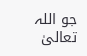جو اللہ تعالیٰ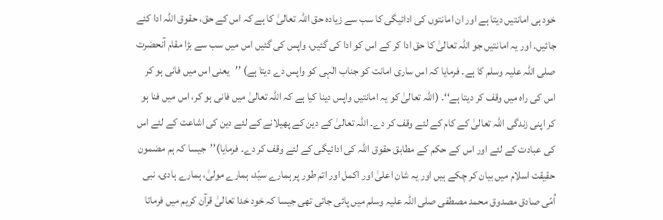خود ہی امانتیں دیتا ہے اور ان امانتوں کی ادائیگی کا سب سے زیادہ حق اللہ تعالیٰ کا ہے کہ اس کے حق، حقوق اللہ ادا کئے جائیں۔ اور یہ امانتیں جو اللہ تعالیٰ کا حق ادا کر کے اس کو ادا کی گئیں، واپس کی گئیں اس میں سب سے بڑا مقام آنحضرت صلی اللہ علیہ وسلم کا ہے۔ فرمایا کہ اس ساری امانت کو جناب الٰہی کو واپس دے دیتا ہے) ’’یعنی اس میں فانی ہو کر اس کی راہ میں وقف کر دیتا ہے‘‘۔ (اللہ تعالیٰ کو یہ امانتیں واپس دینا کیا ہے کہ اللہ تعالیٰ میں فانی ہو کر، اس میں فنا ہو کر اپنی زندگی اللہ تعالیٰ کے کام کے لئے وقف کر دے۔ اللہ تعالیٰ کے دین کے پھیلانے کے لئے دین کی اشاعت کے لئے اس کی عبادت کے لئے اور اس کے حکم کے مطابق حقوق اللہ کی ادائیگی کے لئے وقف کر دے۔ فرمایا)’’جیسا کہ ہم مضمون حقیقت اسلام میں بیان کر چکے ہیں اور یہ شان اعلیٰ اور اکمل اور اتم طور پر ہمارے سیّد، ہمارے مولیٰ، ہمارے ہادی، نبی اُمّی صادق مصدوق محمد مصطفی صلی اللہ علیہ وسلم میں پائی جاتی تھی جیسا کہ خود خدا تعالیٰ قرآن کریم میں فرماتا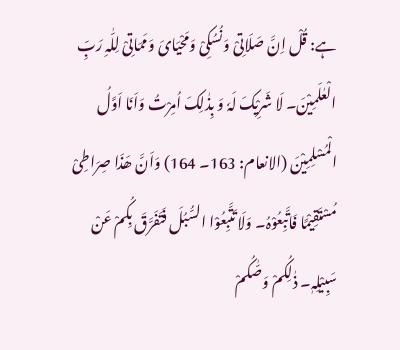ہے: قُلْ اِنَّ صَلَاتِیْ وَنُسُکِیْ وَمَحْیَایَ وَمَمَاتِیْ لِلّٰہِ رَبِّ الْعٰلَمِیْنَ۔ لَا شَرِیْکَ لَہٗ وَ بِذٰلِکَ اُمِرْتُ وَاَنَا اَوَّلُ الْمُسْلِمِیْنَ (الانعام: 163۔ 164) وَاَنَّ ھَذَا صِرَاطِیْ مُسْتَقِیْمًا فَاتَّبِعُوْہُ۔ وَلَا تَتَّبِعُوْا السُّبُلَ فَتَفَرَّقَ بِکُمْ عَنْ سَبِیْلِہٖ۔ ذٰلِکُمْ وَصّٰکُمْ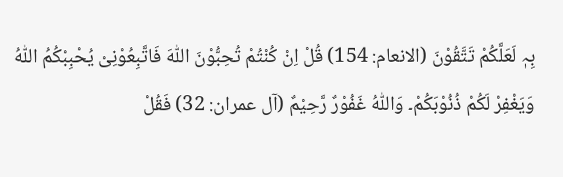بِہٖ لَعَلَّکُمْ تَتَّقُوْنَ (الانعام: 154) قُلْ اِنْ کُنْتُمْ تُحِبُّوْنَ اللّٰہَ فَاتَّبِعُوْنِیْ یُحْبِبْکُمُ اللّٰہُ وَیَغْفِرْ لَکُمْ ذُنُوْبَکُمْ۔ وَاللّٰہُ غَفُوْرٌ رَّحِیْمٌ (آل عمران: 32) فَقُلْ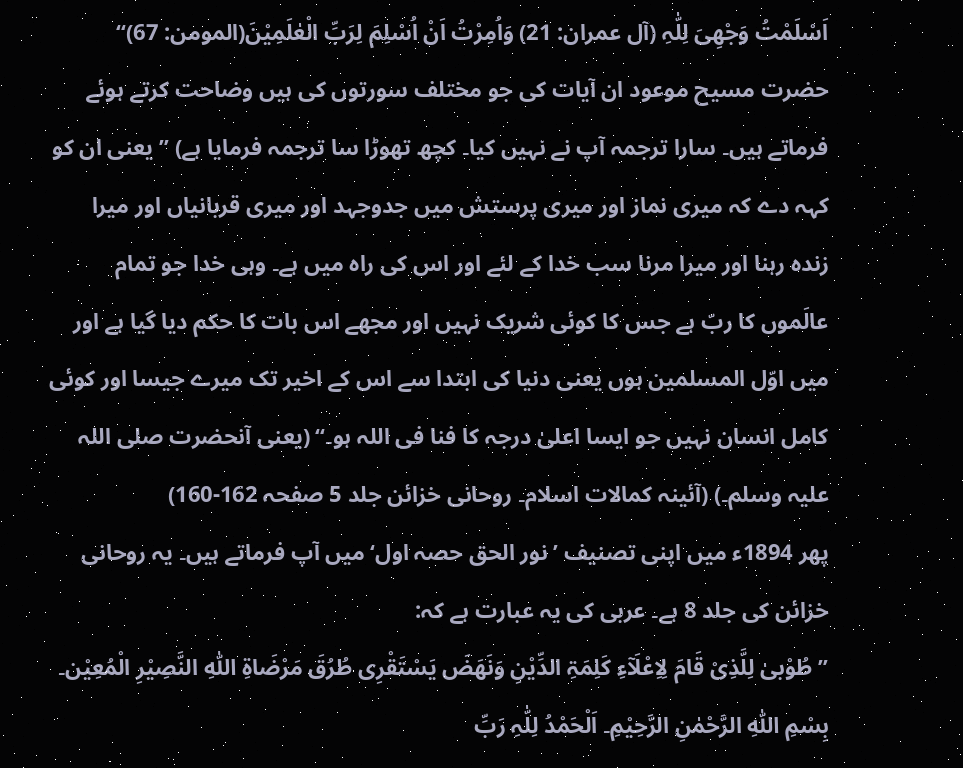اَسْلَمْتُ وَجْھِیَ لِلّٰہِ (آل عمران: 21) وَاُمِرْتُ اَنْ اُسْلِمَ لِرَبِّ الْعٰلَمِیْنَ(المومن: 67)‘‘
حضرت مسیح موعود ان آیات کی جو مختلف سورتوں کی ہیں وضاحت کرتے ہوئے فرماتے ہیں۔ سارا ترجمہ آپ نے نہیں کیا۔ کچھ تھوڑا سا ترجمہ فرمایا ہے) ’’یعنی ان کو کہہ دے کہ میری نماز اور میری پرستش میں جدوجہد اور میری قربانیاں اور میرا زندہ رہنا اور میرا مرنا سب خدا کے لئے اور اس کی راہ میں ہے۔ وہی خدا جو تمام عالَموں کا ربّ ہے جس کا کوئی شریک نہیں اور مجھے اس بات کا حکم دیا گیا ہے اور میں اوّل المسلمین ہوں یعنی دنیا کی ابتدا سے اس کے اخیر تک میرے جیسا اور کوئی کامل انسان نہیں جو ایسا اعلیٰ درجہ کا فنا فی اللہ ہو۔‘‘ (یعنی آنحضرت صلی اللہ علیہ وسلم۔) (آئینہ کمالات اسلام۔ روحانی خزائن جلد 5 صفحہ 162-160)
پھر 1894ء میں اپنی تصنیف ’نور الحق حصہ اول‘ میں آپ فرماتے ہیں۔ یہ روحانی خزائن کی جلد 8 ہے۔ عربی کی یہ عبارت ہے کہ:
’’طُوْبیٰ لِلَّذِیْ قَامَ لِاِعْلَآءِ کَلِمَۃِ الدِّیْنِ وَنَھَضَ یَسْتَقْرِی طُرُقَ مَرْضَاۃِ اللّٰہِ النَّصِیْرِ الْمُعِیْن۔ بِسْمِ اللّٰہِ الرَّحْمٰنِ الرَّحِیْمِ۔ اَلْحَمْدُ لِلّٰہِ رَبِّ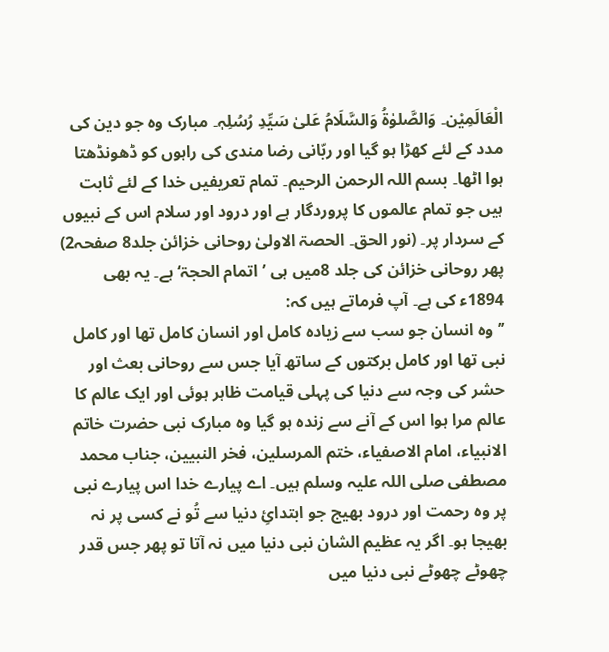الْعَالَمِیْن۔ وَالصَّلوٰۃُ وَالسَّلَامُ عَلیٰ سَیِّدِ رُسُلِہٖ۔ مبارک وہ جو دین کی مدد کے لئے کھڑا ہو گیا اور ربّانی رضا مندی کی راہوں کو ڈھونڈھتا ہوا اٹھا۔ بسم اللہ الرحمن الرحیم۔ تمام تعریفیں خدا کے لئے ثابت ہیں جو تمام عالموں کا پروردگار ہے اور درود اور سلام اس کے نبیوں کے سردار پر۔ (نور الحق۔ الحصۃ الاولیٰ روحانی خزائن جلد8 صفحہ2)
پھر روحانی خزائن کی جلد 8میں ہی ’اتمام الحجۃ‘ ہے۔ یہ بھی 1894ء کی ہے۔ آپ فرماتے ہیں کہ:
’’وہ انسان جو سب سے زیادہ کامل اور انسان کامل تھا اور کامل نبی تھا اور کامل برکتوں کے ساتھ آیا جس سے روحانی بعث اور حشر کی وجہ سے دنیا کی پہلی قیامت ظاہر ہوئی اور ایک عالم کا عالم مرا ہوا اس کے آنے سے زندہ ہو گیا وہ مبارک نبی حضرت خاتم الانبیاء، امام الاصفیاء، ختم المرسلین، فخر النبیین، جناب محمد مصطفی صلی اللہ علیہ وسلم ہیں۔ اے پیارے خدا اس پیارے نبی پر وہ رحمت اور درود بھیج جو ابتدائِ دنیا سے تُو نے کسی پر نہ بھیجا ہو۔ اگر یہ عظیم الشان نبی دنیا میں نہ آتا تو پھر جس قدر چھوٹے چھوٹے نبی دنیا میں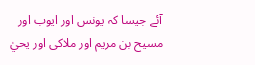آئے جیسا کہ یونس اور ایوب اور مسیح بن مریم اور ملاکی اور یحيٰ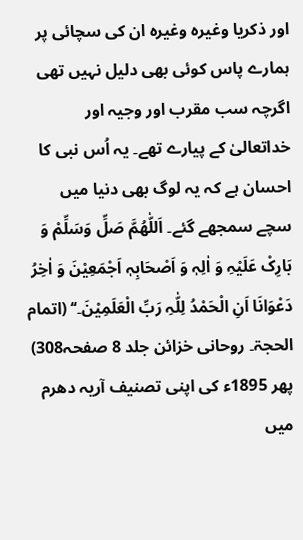اور ذکریا وغیرہ وغیرہ ان کی سچائی پر ہمارے پاس کوئی بھی دلیل نہیں تھی اگرچہ سب مقرب اور وجیہ اور خداتعالیٰ کے پیارے تھے۔ یہ اُس نبی کا احسان ہے کہ یہ لوگ بھی دنیا میں سچے سمجھے گئے۔ اَللّٰھُمَّ صَلِّ وَسَلِّمْ وَ بَارِکْ عَلَیْہِ وَ اٰلِہٖ وَ اَصْحَابِہٖ اَجْمَعِیْنَ وَ اٰخِرُ دَعْوَانَا اَنِ الْحَمْدُ لِلّٰہِ رَبِّ الْعَلَمِیْنَ۔‘‘ (اتمام الحجۃ۔ روحانی خزائن جلد 8 صفحہ308)
پھر 1895ء کی اپنی تصنیف آریہ دھرم میں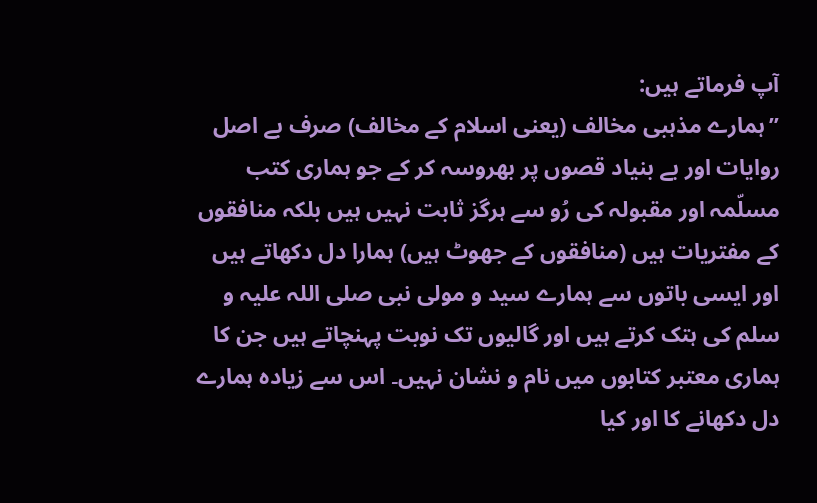آپ فرماتے ہیں:
’’ہمارے مذہبی مخالف (یعنی اسلام کے مخالف) صرف بے اصل روایات اور بے بنیاد قصوں پر بھروسہ کر کے جو ہماری کتب مسلّمہ اور مقبولہ کی رُو سے ہرگز ثابت نہیں ہیں بلکہ منافقوں کے مفتریات ہیں (منافقوں کے جھوٹ ہیں) ہمارا دل دکھاتے ہیں اور ایسی باتوں سے ہمارے سید و مولی نبی صلی اللہ علیہ و سلم کی ہتک کرتے ہیں اور گالیوں تک نوبت پہنچاتے ہیں جن کا ہماری معتبر کتابوں میں نام و نشان نہیں۔ اس سے زیادہ ہمارے دل دکھانے کا اور کیا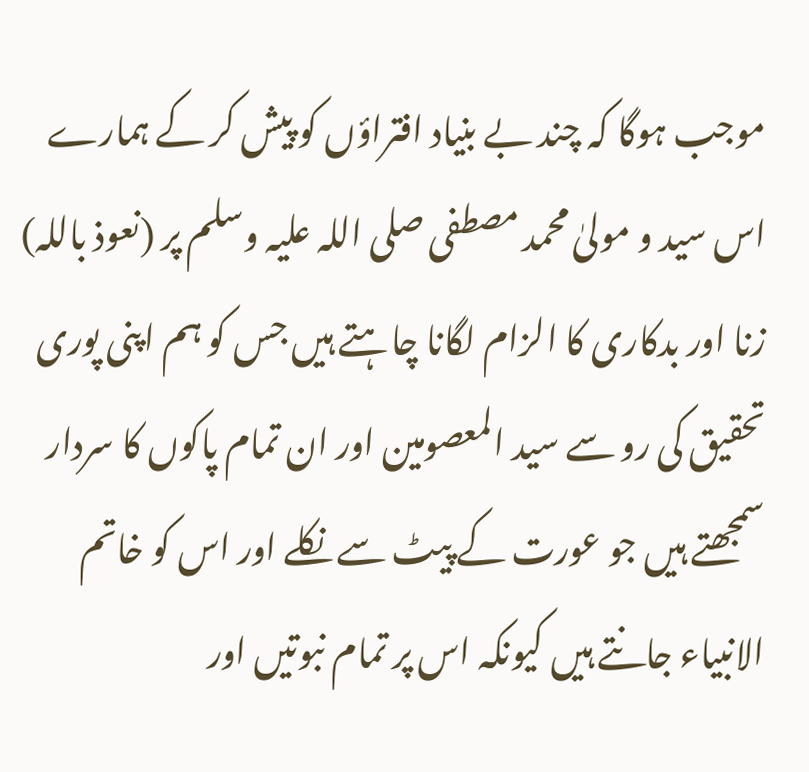موجب ہوگا کہ چند بے بنیاد افتراؤں کو پیش کر کے ہمارے اس سید و مولیٰ محمد مصطفی صلی اللہ علیہ وسلم پر (نعوذ باللہ) زنا اور بدکاری کا الزام لگانا چاہتے ہیں جس کو ہم اپنی پوری تحقیق کی رو سے سید المعصومین اور ان تمام پاکوں کا سردار سمجھتے ہیں جو عورت کے پیٹ سے نکلے اور اس کو خاتم الانبیاء جانتے ہیں کیونکہ اس پر تمام نبوتیں اور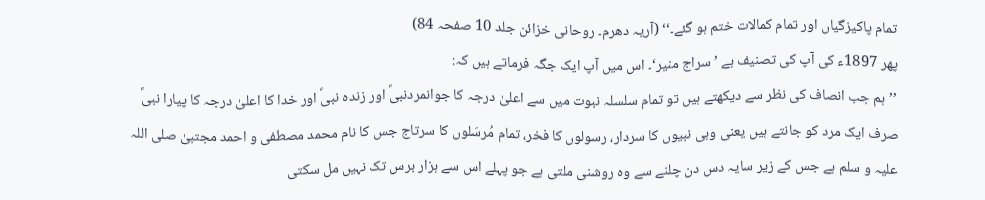تمام پاکیزگیاں اور تمام کمالات ختم ہو گئے۔‘‘ (آریہ دھرم۔ روحانی خزائن جلد 10 صفحہ 84)
پھر 1897ء کی آپ کی تصنیف ہے ’سراج منیر‘۔ اس میں آپ ایک جگہ فرماتے ہیں کہ:
’’ہم جب انصاف کی نظر سے دیکھتے ہیں تو تمام سلسلہ نبوت میں سے اعلیٰ درجہ کا جوانمردنبیؐ اور زندہ نبیؐ اور خدا کا اعلیٰ درجہ کا پیارا نبیؐ صرف ایک مرد کو جانتے ہیں یعنی وہی نبیوں کا سردار، رسولوں کا فخر، تمام مُرسَلوں کا سرتاج جس کا نام محمد مصطفی و احمد مجتبیٰ صلی اللہ علیہ و سلم ہے جس کے زیر سایہ دس دن چلنے سے وہ روشنی ملتی ہے جو پہلے اس سے ہزار برس تک نہیں مل سکتی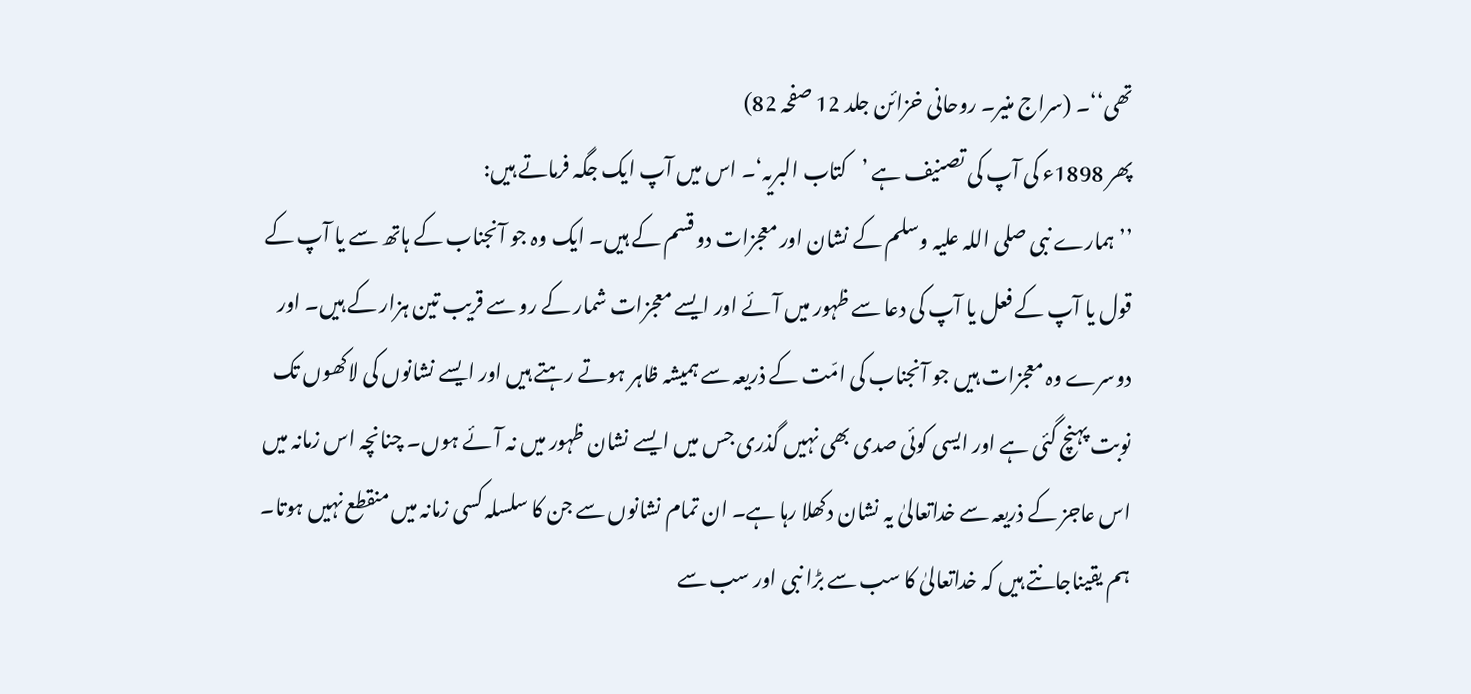تھی‘‘۔ (سراج منیر۔ روحانی خزائن جلد 12 صفحہ 82)
پھر 1898ء کی آپ کی تصنیف ہے ’کتاب البریہ‘۔ اس میں آپ ایک جگہ فرماتے ہیں:
’’ہمارے نبی صلی اللہ علیہ وسلم کے نشان اور معجزات دو قسم کے ہیں۔ ایک وہ جو آنجناب کے ہاتھ سے یا آپ کے قول یا آپ کے فعل یا آپ کی دعا سے ظہور میں آئے اور ایسے معجزات شمار کے رو سے قریب تین ہزار کے ہیں۔ اور دوسرے وہ معجزات ہیں جو آنجناب کی امّت کے ذریعہ سے ہمیشہ ظاہر ہوتے رہتے ہیں اور ایسے نشانوں کی لاکھوں تک نوبت پہنچ گئی ہے اور ایسی کوئی صدی بھی نہیں گذری جس میں ایسے نشان ظہور میں نہ آئے ہوں۔ چنانچہ اس زمانہ میں اس عاجز کے ذریعہ سے خداتعالیٰ یہ نشان دکھلا رہا ہے۔ ان تمام نشانوں سے جن کا سلسلہ کسی زمانہ میں منقطع نہیں ہوتا۔ ہم یقیناجانتے ہیں کہ خداتعالیٰ کا سب سے بڑا نبی اور سب سے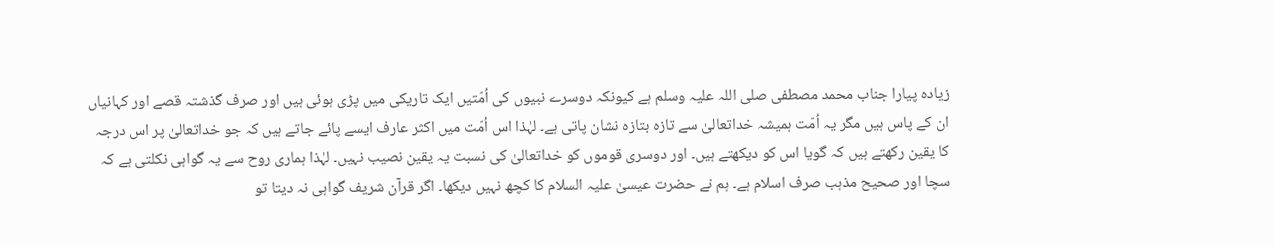زیادہ پیارا جناب محمد مصطفی صلی اللہ علیہ وسلم ہے کیونکہ دوسرے نبیوں کی اُمّتیں ایک تاریکی میں پڑی ہوئی ہیں اور صرف گذشتہ قصے اور کہانیاں ان کے پاس ہیں مگر یہ اُمّت ہمیشہ خداتعالیٰ سے تازہ بتازہ نشان پاتی ہے۔ لہٰذا اس اُمّت میں اکثر عارف ایسے پائے جاتے ہیں کہ جو خداتعالیٰ پر اس درجہ کا یقین رکھتے ہیں کہ گویا اس کو دیکھتے ہیں۔ اور دوسری قوموں کو خداتعالیٰ کی نسبت یہ یقین نصیب نہیں۔ لہٰذا ہماری روح سے یہ گواہی نکلتی ہے کہ سچا اور صحیح مذہب صرف اسلام ہے۔ ہم نے حضرت عیسیٰ علیہ السلام کا کچھ نہیں دیکھا۔ اگر قرآن شریف گواہی نہ دیتا تو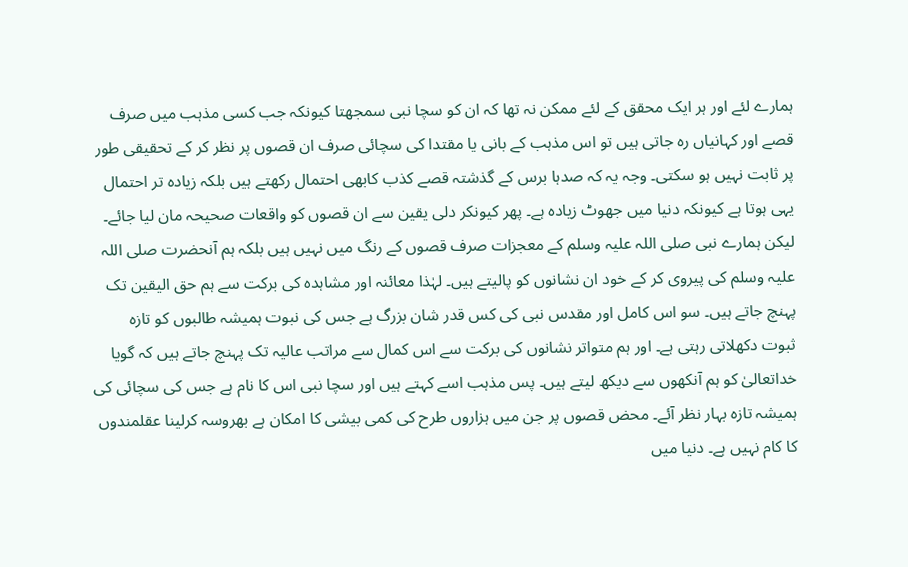ہمارے لئے اور ہر ایک محقق کے لئے ممکن نہ تھا کہ ان کو سچا نبی سمجھتا کیونکہ جب کسی مذہب میں صرف قصے اور کہانیاں رہ جاتی ہیں تو اس مذہب کے بانی یا مقتدا کی سچائی صرف ان قصوں پر نظر کر کے تحقیقی طور پر ثابت نہیں ہو سکتی۔ وجہ یہ کہ صدہا برس کے گذشتہ قصے کذب کابھی احتمال رکھتے ہیں بلکہ زیادہ تر احتمال یہی ہوتا ہے کیونکہ دنیا میں جھوٹ زیادہ ہے۔ پھر کیونکر دلی یقین سے ان قصوں کو واقعات صحیحہ مان لیا جائے۔ لیکن ہمارے نبی صلی اللہ علیہ وسلم کے معجزات صرف قصوں کے رنگ میں نہیں ہیں بلکہ ہم آنحضرت صلی اللہ علیہ وسلم کی پیروی کر کے خود ان نشانوں کو پالیتے ہیں۔ لہٰذا معائنہ اور مشاہدہ کی برکت سے ہم حق الیقین تک پہنچ جاتے ہیں۔ سو اس کامل اور مقدس نبی کی کس قدر شان بزرگ ہے جس کی نبوت ہمیشہ طالبوں کو تازہ ثبوت دکھلاتی رہتی ہے۔ اور ہم متواتر نشانوں کی برکت سے اس کمال سے مراتب عالیہ تک پہنچ جاتے ہیں کہ گویا خداتعالیٰ کو ہم آنکھوں سے دیکھ لیتے ہیں۔ پس مذہب اسے کہتے ہیں اور سچا نبی اس کا نام ہے جس کی سچائی کی ہمیشہ تازہ بہار نظر آئے۔ محض قصوں پر جن میں ہزاروں طرح کی کمی بیشی کا امکان ہے بھروسہ کرلینا عقلمندوں کا کام نہیں ہے۔ دنیا میں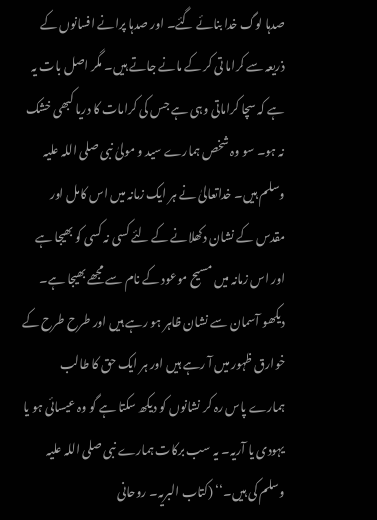صدہا لوگ خدا بنائے گئے۔ اور صدہا پرانے افسانوں کے ذریعہ سے کراما تی کر کے مانے جاتے ہیں۔ مگر اصل بات یہ ہے کہ سچا کراماتی وہی ہے جس کی کرامات کا دریا کبھی خشک نہ ہو۔ سو وہ شخص ہمارے سید و مولیٰ نبی صلی اللہ علیہ وسلم ہیں۔ خداتعالیٰ نے ہر ایک زمانہ میں اس کامل اور مقدس کے نشان دکھلانے کے لئے کسی نہ کسی کو بھیجا ہے اور اس زمانہ میں مسیح موعود کے نام سے مجھے بھیجا ہے۔ دیکھو آسمان سے نشان ظاہر ہو رہے ہیں اور طرح طرح کے خوارق ظہور میں آ رہے ہیں اور ہر ایک حق کا طالب ہمارے پاس رہ کر نشانوں کو دیکھ سکتا ہے گو وہ عیسائی ہو یا یہودی یا آریہ۔ یہ سب برکات ہمارے نبی صلی اللہ علیہ وسلم کی ہیں۔‘‘ (کتاب البریہ۔ روحانی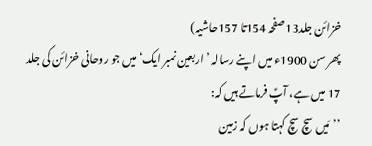خزائن جلد13صفحہ 154تا 157حاشیہ)
پھر سن 1900ء میں اپنے رسالہ ’اربعین نمبر ایک‘ میں جو روحانی خزائن کی جلد 17 میں ہے، آپؑ فرماتے ہیں کہ:
’’مَیں سچ سچ کہتا ہوں کہ زمین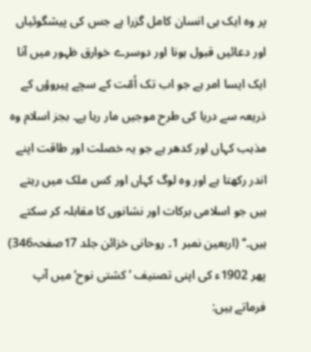پر وہ ایک ہی انسان کامل گزرا ہے جس کی پیشگوئیاں اور دعائیں قبول ہونا اور دوسرے خوارق ظہور میں آنا ایک ایسا امر ہے جو اب تک اُمّت کے سچے پیروؤں کے ذریعہ سے دریا کی طرح موجیں مار رہا ہے۔ بجز اسلام وہ مذہب کہاں اور کدھر ہے جو یہ خصلت اور طاقت اپنے اندر رکھتا ہے اور وہ لوگ کہاں اور کس ملک میں رہتے ہیں جو اسلامی برکات اور نشانوں کا مقابلہ کر سکتے ہیں۔‘‘ (اربعین نمبر 1۔ روحانی خزائن جلد 17صفحہ346)
پھر 1902ء کی اپنی تصنیف ’کشتی نوح‘ میں آپ فرماتے ہیں: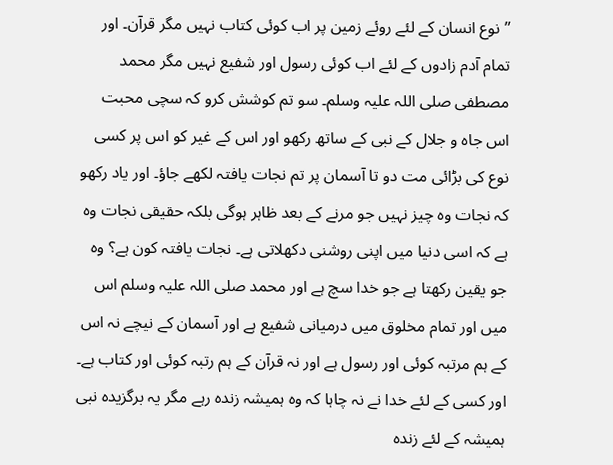’’نوع انسان کے لئے روئے زمین پر اب کوئی کتاب نہیں مگر قرآن۔ اور تمام آدم زادوں کے لئے اب کوئی رسول اور شفیع نہیں مگر محمد مصطفی صلی اللہ علیہ وسلم۔ سو تم کوشش کرو کہ سچی محبت اس جاہ و جلال کے نبی کے ساتھ رکھو اور اس کے غیر کو اس پر کسی نوع کی بڑائی مت دو تا آسمان پر تم نجات یافتہ لکھے جاؤ۔ اور یاد رکھو کہ نجات وہ چیز نہیں جو مرنے کے بعد ظاہر ہوگی بلکہ حقیقی نجات وہ ہے کہ اسی دنیا میں اپنی روشنی دکھلاتی ہے۔ نجات یافتہ کون ہے؟ وہ جو یقین رکھتا ہے جو خدا سچ ہے اور محمد صلی اللہ علیہ وسلم اس میں اور تمام مخلوق میں درمیانی شفیع ہے اور آسمان کے نیچے نہ اس کے ہم مرتبہ کوئی اور رسول ہے اور نہ قرآن کے ہم رتبہ کوئی اور کتاب ہے۔ اور کسی کے لئے خدا نے نہ چاہا کہ وہ ہمیشہ زندہ رہے مگر یہ برگزیدہ نبی ہمیشہ کے لئے زندہ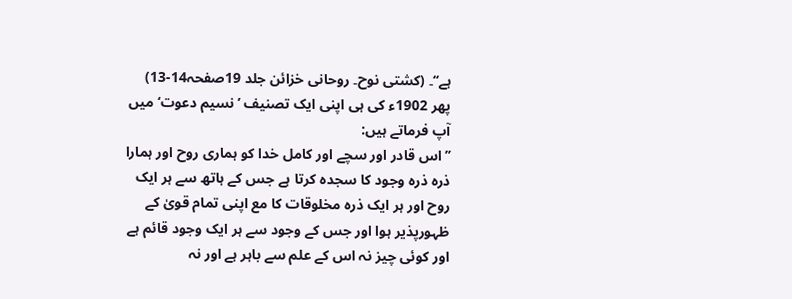ہے‘‘۔ (کشتی نوح۔ روحانی خزائن جلد 19صفحہ14-13)
پھر 1902ء کی ہی اپنی ایک تصنیف ’نسیم دعوت‘ میں آپ فرماتے ہیں:
’’اس قادر اور سچے اور کامل خدا کو ہماری روح اور ہمارا ذرہ ذرہ وجود کا سجدہ کرتا ہے جس کے ہاتھ سے ہر ایک روح اور ہر ایک ذرہ مخلوقات کا مع اپنی تمام قویٰ کے ظہورپذیر ہوا اور جس کے وجود سے ہر ایک وجود قائم ہے اور کوئی چیز نہ اس کے علم سے باہر ہے اور نہ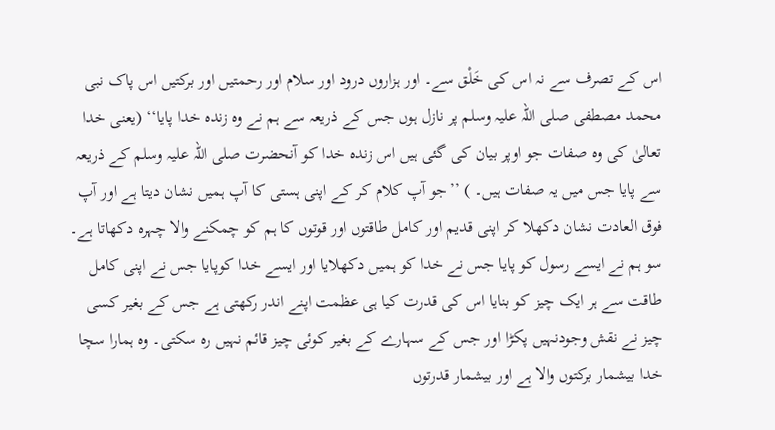اس کے تصرف سے نہ اس کی خَلْق سے۔ اور ہزاروں درود اور سلام اور رحمتیں اور برکتیں اس پاک نبی محمد مصطفی صلی اللہ علیہ وسلم پر نازل ہوں جس کے ذریعہ سے ہم نے وہ زندہ خدا پایا‘‘ (یعنی خدا تعالیٰ کی وہ صفات جو اوپر بیان کی گئی ہیں اس زندہ خدا کو آنحضرت صلی اللہ علیہ وسلم کے ذریعہ سے پایا جس میں یہ صفات ہیں۔ ) ’’جو آپ کلام کر کے اپنی ہستی کا آپ ہمیں نشان دیتا ہے اور آپ فوق العادت نشان دکھلا کر اپنی قدیم اور کامل طاقتوں اور قوتوں کا ہم کو چمکنے والا چہرہ دکھاتا ہے۔ سو ہم نے ایسے رسول کو پایا جس نے خدا کو ہمیں دکھلایا اور ایسے خدا کوپایا جس نے اپنی کامل طاقت سے ہر ایک چیز کو بنایا اس کی قدرت کیا ہی عظمت اپنے اندر رکھتی ہے جس کے بغیر کسی چیز نے نقش وجودنہیں پکڑا اور جس کے سہارے کے بغیر کوئی چیز قائم نہیں رہ سکتی۔ وہ ہمارا سچا خدا بیشمار برکتوں والا ہے اور بیشمار قدرتوں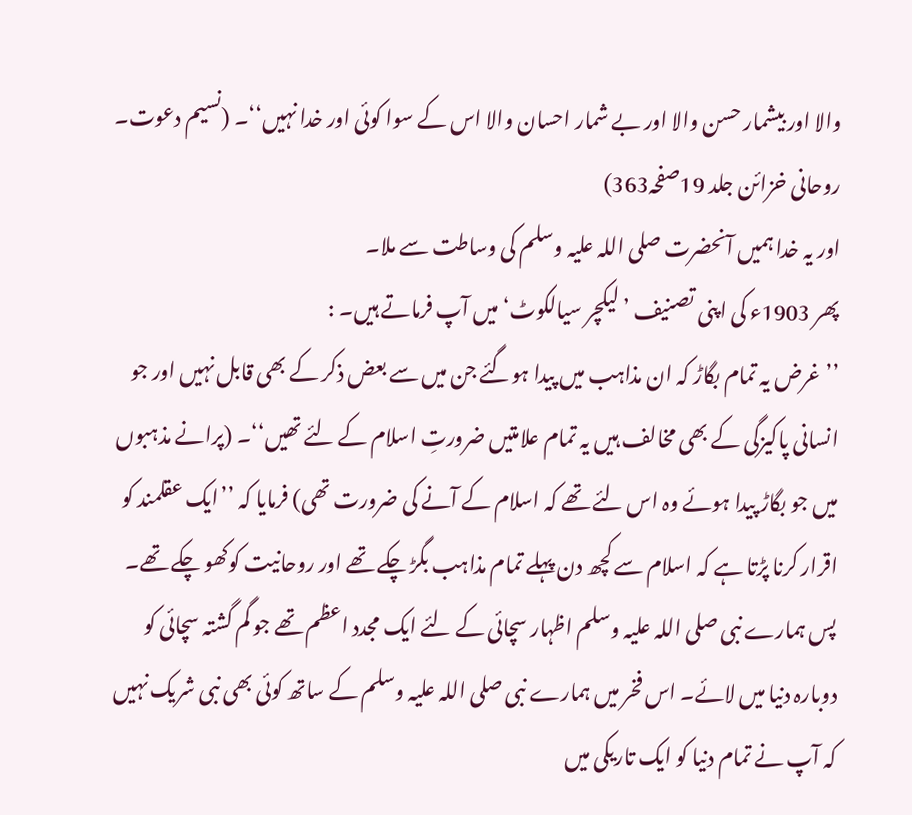والا اور بیشمار حسن والا اور بے شمار احسان والا اس کے سوا کوئی اور خدا نہیں‘‘۔ (نسیم دعوت۔ روحانی خزائن جلد 19صفحہ363)
اور یہ خدا ہمیں آنحضرت صلی اللہ علیہ وسلم کی وساطت سے ملا۔
پھر 1903ء کی اپنی تصنیف ’لیکچر سیالکوٹ‘ میں آپ فرماتے ہیں۔ :
’’غرض یہ تمام بگاڑ کہ ان مذاہب میں پیدا ہوگئے جن میں سے بعض ذکر کے بھی قابل نہیں اور جو انسانی پاکیزگی کے بھی مخالف ہیں یہ تمام علامتیں ضرورتِ اسلام کے لئے تھیں‘‘۔ (پرانے مذہبوں میں جو بگاڑ پیدا ہوئے وہ اس لئے تھے کہ اسلام کے آنے کی ضرورت تھی) فرمایا کہ ’’ایک عقلمند کو اقرار کرنا پڑتا ہے کہ اسلام سے کچھ دن پہلے تمام مذاہب بگڑ چکے تھے اور روحانیت کوکھو چکے تھے۔ پس ہمارے نبی صلی اللہ علیہ وسلم اظہار سچائی کے لئے ایک مجدد اعظم تھے جو گم گشتہ سچائی کو دوبارہ دنیا میں لائے۔ اس فخر میں ہمارے نبی صلی اللہ علیہ وسلم کے ساتھ کوئی بھی نبی شریک نہیں کہ آپ نے تمام دنیا کو ایک تاریکی میں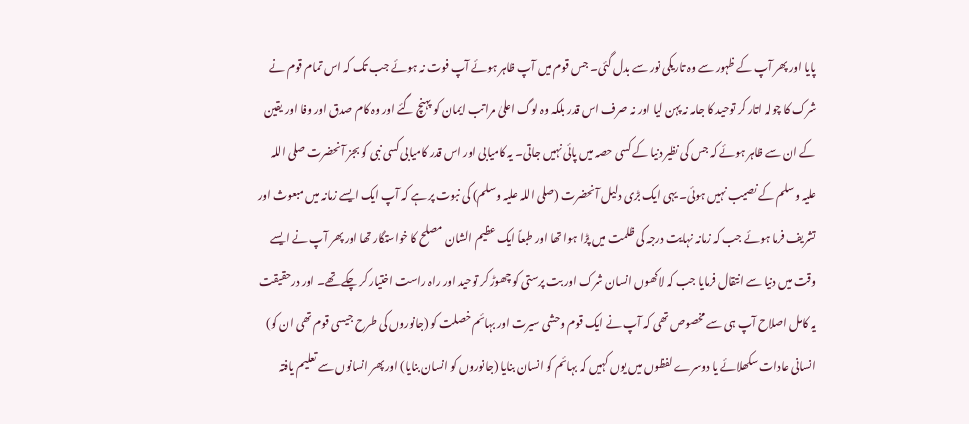پایا اور پھر آپ کے ظہور سے وہ تاریکی نور سے بدل گئی۔ جس قوم میں آپ ظاہر ہوئے آپ فوت نہ ہوئے جب تک کہ اس تمام قوم نے شرک کا چولہ اتار کر توحید کا جامہ نہ پہن لیا اور نہ صرف اس قدر بلکہ وہ لوگ اعلیٰ مراتب ایمان کو پہنچ گئے اور وہ کام صدق اور وفا اور یقین کے ان سے ظاہر ہوئے کہ جس کی نظیر دنیا کے کسی حصہ میں پائی نہیں جاتی۔ یہ کامیابی اور اس قدر کامیابی کسی نبی کو بجز آنحضرت صلی اللہ علیہ وسلم کے نصیب نہیں ہوئی۔ یہی ایک بڑی دلیل آنحضرت (صلی اللہ علیہ وسلم) کی نبوت پر ہے کہ آپ ایک ایسے زمانہ میں مبعوث اور تشریف فرما ہوئے جب کہ زمانہ نہایت درجہ کی ظلمت میں پڑا ہوا تھا اور طبعاً ایک عظیم الشان مصلح کا خواستگار تھا اور پھر آپ نے ایسے وقت میں دنیا سے انتقال فرمایا جب کہ لاکھوں انسان شرک اور بت پرستی کو چھوڑ کر توحید اور راہ راست اختیار کر چکے تھے۔ اور درحقیقت یہ کامل اصلاح آپ ہی سے مخصوص تھی کہ آپ نے ایک قوم وحشی سیرت اور بہائم خصلت کو (جانوروں کی طرح جیسی قوم تھی ان کو) انسانی عادات سکھلائے یا دوسرے لفظوں میں یوں کہیں کہ بہائم کو انسان بنایا (جانوروں کو انسان بنایا) اور پھر انسانوں سے تعلیم یافتہ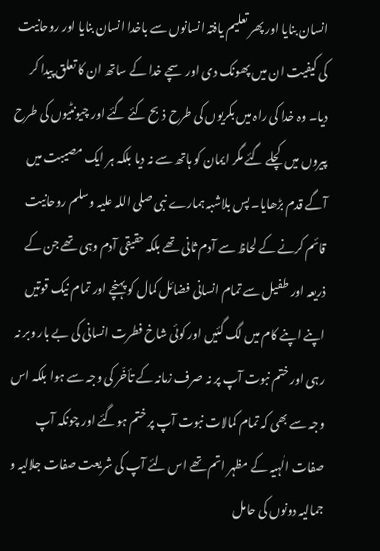انسان بنایا اور پھر تعلیم یافتہ انسانوں سے باخدا انسان بنایا اور روحانیت کی کیفیت ان میں پھونک دی اور سچے خدا کے ساتھ ان کا تعلق پیدا کر دیا۔ وہ خدا کی راہ میں بکریوں کی طرح ذبح کئے گئے اور چیونٹیوں کی طرح پیروں میں کچلے گئے مگر ایمان کو ہاتھ سے نہ دیا بلکہ ہر ایک مصیبت میں آگے قدم بڑھایا۔ پس بلاشبہ ہمارے نبی صلی اللہ علیہ وسلم روحانیت قائم کرنے کے لحاظ سے آدم ثانی تھے بلکہ حقیقی آدم وہی تھے جن کے ذریعہ اور طفیل سے تمام انسانی فضائل کمال کو پہنچے اور تمام نیک قوتیں اپنے اپنے کام میں لگ گئیں اور کوئی شاخ فطرت انسانی کی بے بار وبر نہ رہی اور ختم نبوت آپ پر نہ صرف زمانہ کے تأخّر کی وجہ سے ہوا بلکہ اس وجہ سے بھی کہ تمام کمالات نبوت آپ پر ختم ہوگئے اور چونکہ آپ صفات الٰہیہ کے مظہر اتم تھے اس لئے آپ کی شریعت صفات جلالیہ و جمالیہ دونوں کی حامل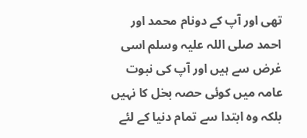تھی اور آپ کے دونام محمد اور احمد صلی اللہ علیہ وسلم اسی غرض سے ہیں اور آپ کی نبوت عامہ میں کوئی حصہ بخل کا نہیں بلکہ وہ ابتدا سے تمام دنیا کے لئے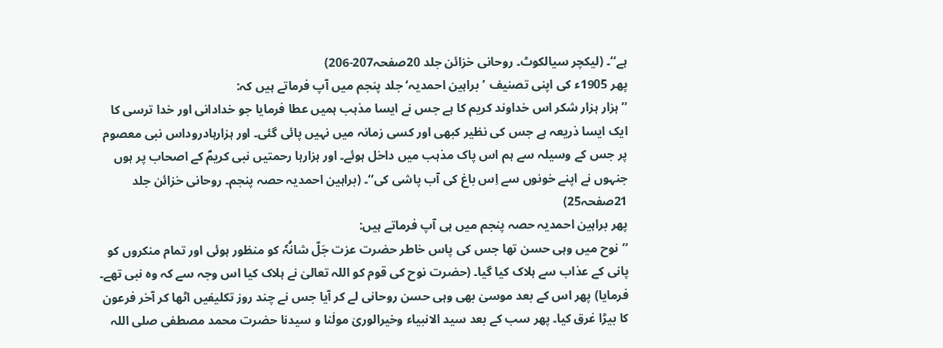ہے‘‘۔ (لیکچر سیالکوٹ۔ روحانی خزائن جلد 20صفحہ207-206)
پھر 1905ء کی اپنی تصنیف ’براہین احمدیہ‘ جلد پنجم میں آپ فرماتے ہیں کہ:
’’ہزار ہزار شکر اس خداوند کریم کا ہے جس نے ایسا مذہب ہمیں عطا فرمایا جو خدادانی اور خدا ترسی کا ایک ایسا ذریعہ ہے جس کی نظیر کبھی اور کسی زمانہ میں نہیں پائی گئی۔ اور ہزارہادروداس نبی معصوم پر جس کے وسیلہ سے ہم اس پاک مذہب میں داخل ہوئے۔ اور ہزارہا رحمتیں نبی کریمؐ کے اصحاب پر ہوں جنہوں نے اپنے خونوں سے اِس باغ کی آب پاشی کی‘‘۔ (براہین احمدیہ حصہ پنجم۔ روحانی خزائن جلد 21صفحہ25)
پھر براہین احمدیہ حصہ پنجم میں ہی آپ فرماتے ہیں:
’’نوح میں وہی حسن تھا جس کی پاس خاطر حضرت عزت جَلّ شانُہٗ کو منظور ہوئی اور تمام منکروں کو پانی کے عذاب سے ہلاک کیا گیا۔ (حضرت نوح کی قوم کو اللہ تعالیٰ نے ہلاک کیا اس وجہ سے کہ وہ نبی تھے۔ فرمایا) پھر اس کے بعد موسیٰ بھی وہی حسن روحانی لے کر آیا جس نے چند روز تکلیفیں اٹھا کر آخر فرعون کا بیڑا غرق کیا۔ پھر سب کے بعد سید الانبیاء وخیرالوریٰ مولٰنا و سیدنا حضرت محمد مصطفی صلی اللہ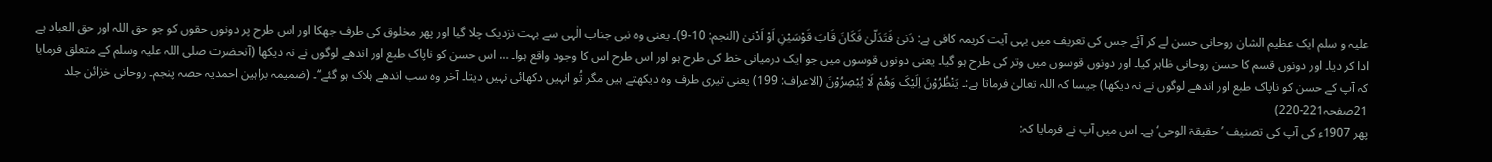علیہ و سلم ایک عظیم الشان روحانی حسن لے کر آئے جس کی تعریف میں یہی آیت کریمہ کافی ہے: دَنیٰ فَتَدَلّیٰ فَکَانَ قَابَ قَوْسَیْنِ اَوْ اَدْنیٰ (النجم: 10-9)۔ یعنی وہ نبی جناب الٰہی سے بہت نزدیک چلا گیا اور پھر مخلوق کی طرف جھکا اور اس طرح پر دونوں حقوں کو جو حق اللہ اور حق العباد ہے ادا کر دیا۔ اور دونوں قسم کا حسن روحانی ظاہر کیا۔ اور دونوں قوسوں میں وتر کی طرح ہو گیا۔ یعنی دونوں قوسوں میں جو ایک درمیانی خط کی طرح ہو اور اس طرح اس کا وجود واقع ہوا۔ … اس حسن کو ناپاک طبع اور اندھے لوگوں نے نہ دیکھا (آنحضرت صلی اللہ علیہ وسلم کے متعلق فرمایا کہ آپ کے حسن کو ناپاک طبع اور اندھے لوگوں نے نہ دیکھا) جیسا کہ اللہ تعالیٰ فرماتا ہے:۔ یَنْظُرُوْنَ اِلَیْکَ وَھُمْ لَا یُبْصِرُوْنَ (الاعراف: 199) یعنی تیری طرف وہ دیکھتے ہیں مگر تُو انہیں دکھائی نہیں دیتا۔ آخر وہ سب اندھے ہلاک ہو گئے‘‘۔ (ضمیمہ براہین احمدیہ حصہ پنجم۔ روحانی خزائن جلد 21صفحہ221-220)
پھر 1907ء کی آپ کی تصنیف ’حقیقۃ الوحی‘ ہے۔ اس میں آپ نے فرمایا کہ: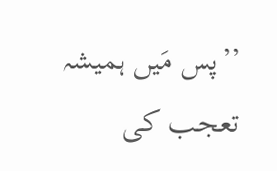’’پس مَیں ہمیشہ تعجب کی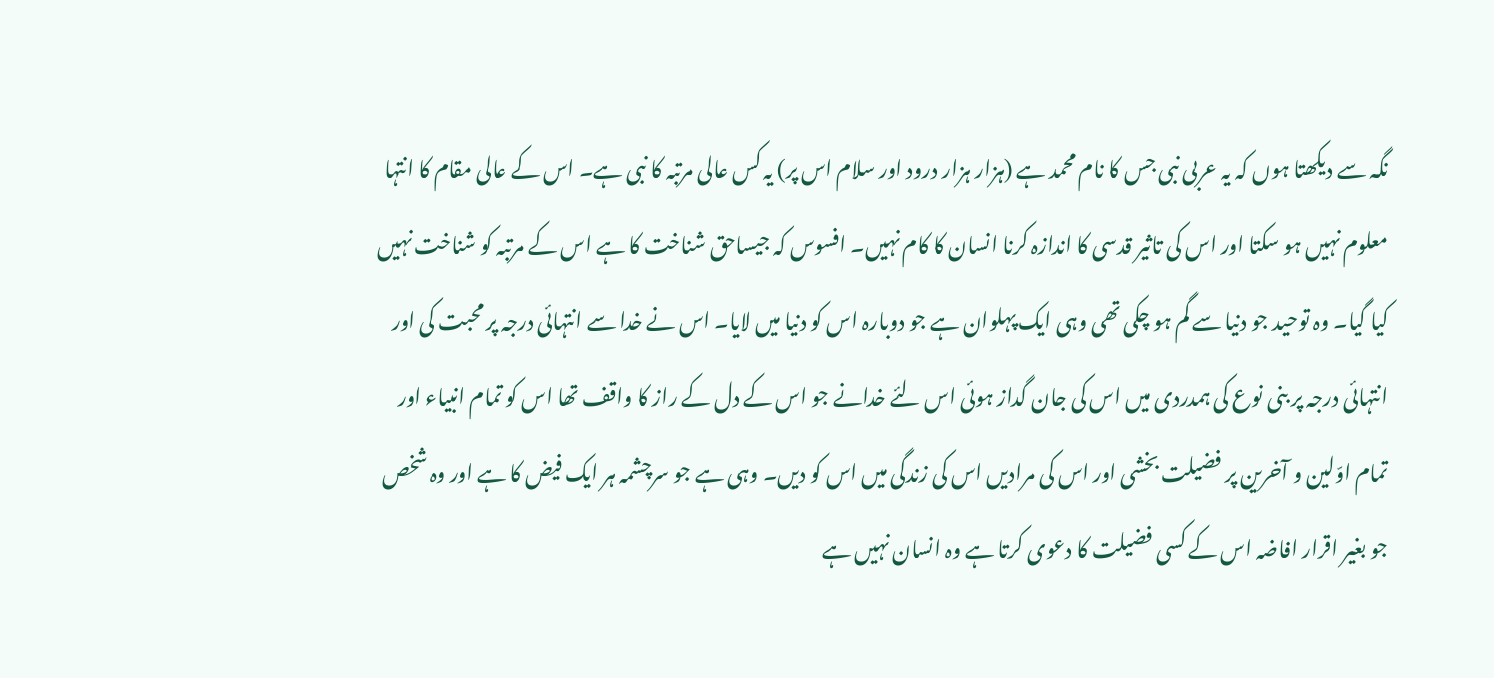نگہ سے دیکھتا ہوں کہ یہ عربی نبی جس کا نام محمد ہے (ہزار ہزار درود اور سلام اس پر) یہ کس عالی مرتبہ کا نبی ہے۔ اس کے عالی مقام کا انتہا معلوم نہیں ہو سکتا اور اس کی تاثیر قدسی کا اندازہ کرنا انسان کا کام نہیں۔ افسوس کہ جیساحق شناخت کا ہے اس کے مرتبہ کو شناخت نہیں کیا گیا۔ وہ توحید جو دنیا سے گم ہو چکی تھی وہی ایک پہلوان ہے جو دوبارہ اس کو دنیا میں لایا۔ اس نے خدا سے انتہائی درجہ پر محبت کی اور انتہائی درجہ پر بنی نوع کی ہمدردی میں اس کی جان گداز ہوئی اس لئے خدانے جو اس کے دل کے راز کا واقف تھا اس کو تمام انبیاء اور تمام اوّلین و آخرین پر فضیلت بخشی اور اس کی مرادیں اس کی زندگی میں اس کو دیں۔ وہی ہے جو سرچشمہ ہر ایک فیض کا ہے اور وہ شخص جو بغیر اقرار افاضہ اس کے کسی فضیلت کا دعوی کرتا ہے وہ انسان نہیں ہے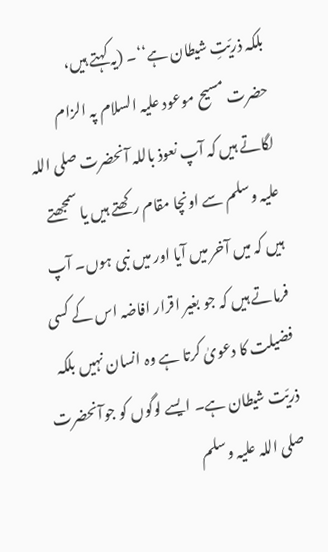بلکہ ذریّتِ شیطان ہے‘‘۔ (یہ کہتے ہیں، حضرت مسیح موعود علیہ السلام پہ الزام لگاتے ہیں کہ آپ نعوذ باللہ آنحضرت صلی اللہ علیہ وسلم سے اونچا مقام رکھتے ہیں یا سمجھتے ہیں کہ میں آخر میں آیا اور میں نبی ہوں۔ آپ فرماتے ہیں کہ جو بغیر اقرار افاضہ اس کے کسی فضیلت کا دعویٰ کرتا ہے وہ انسان نہیں بلکہ ذریّت شیطان ہے۔ ایسے لوگوں کو جوآنحضرت صلی اللہ علیہ وسلم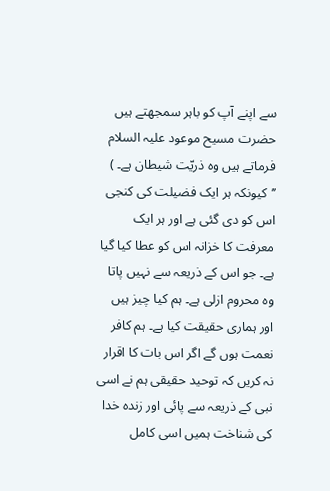سے اپنے آپ کو باہر سمجھتے ہیں حضرت مسیح موعود علیہ السلام فرماتے ہیں وہ ذریّت شیطان ہے۔ ) ’’کیونکہ ہر ایک فضیلت کی کنجی اس کو دی گئی ہے اور ہر ایک معرفت کا خزانہ اس کو عطا کیا گیا ہے۔ جو اس کے ذریعہ سے نہیں پاتا وہ محروم ازلی ہے۔ ہم کیا چیز ہیں اور ہماری حقیقت کیا ہے۔ ہم کافر نعمت ہوں گے اگر اس بات کا اقرار نہ کریں کہ توحید حقیقی ہم نے اسی نبی کے ذریعہ سے پائی اور زندہ خدا کی شناخت ہمیں اسی کامل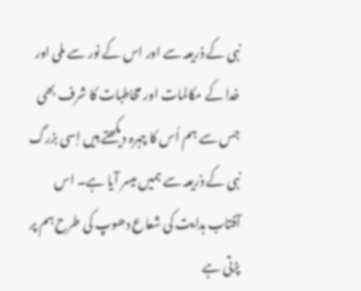نبی کے ذریعہ سے اور اس کے نور سے ملی اور خدا کے مکالمات اور مخاطبات کا شرف بھی جس سے ہم اُس کا چہرہ دیکھتے ہیں اِسی بزرگ نبی کے ذریعہ سے ہمیں میسر آیا ہے۔ اس آفتاب ہدایت کی شعاع دھوپ کی طرح ہم پر پڑتی ہے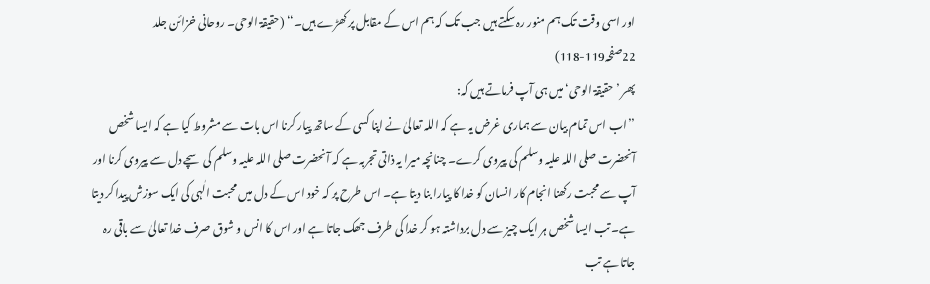اور اسی وقت تک ہم منور رہ سکتے ہیں جب تک کہ ہم اس کے مقابل پر کھڑے ہیں۔‘‘ (حقیقۃ الوحی۔ روحانی خزائن جلد 22صفحہ119-118)
پھر ’حقیقۃ الوحی‘ میں ہی آپ فرماتے ہیں کہ:
’’اب اس تمام بیان سے ہماری غرض یہ ہے کہ اللہ تعالیٰ نے اپنا کسی کے ساتھ پیار کرنا اس بات سے مشروط کیا ہے کہ ایسا شخص آنحضرت صلی اللہ علیہ وسلم کی پیروی کرے۔ چنانچہ میرا یہ ذاتی تجربہ ہے کہ آنحضرت صلی اللہ علیہ وسلم کی سچے دل سے پیروی کرنا اور آپ سے محبت رکھنا انجام کار انسان کو خدا کا پیارا بنا دیتا ہے۔ اس طرح پر کہ خود اس کے دل میں محبت الٰہی کی ایک سوزش پیدا کر دیتا ہے۔ تب ایسا شخص ہر ایک چیز سے دل برداشتہ ہو کر خدا کی طرف جھک جاتا ہے اور اس کا انس و شوق صرف خدا تعالیٰ سے باقی رہ جاتا ہے تب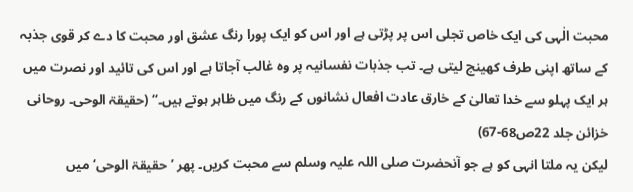محبت الٰہی کی ایک خاص تجلی اس پر پڑتی ہے اور اس کو ایک پورا رنگ عشق اور محبت کا دے کر قوی جذبہ کے ساتھ اپنی طرف کھینچ لیتی ہے۔ تب جذبات نفسانیہ پر وہ غالب آجاتا ہے اور اس کی تائید اور نصرت میں ہر ایک پہلو سے خدا تعالیٰ کے خارق عادت افعال نشانوں کے رنگ میں ظاہر ہوتے ہیں۔‘‘ (حقیقۃ الوحی۔ روحانی خزائن جلد 22ص68-67)
لیکن یہ ملتا انہی کو ہے جو آنحضرت صلی اللہ علیہ وسلم سے محبت کریں۔ پھر ’حقیقۃ الوحی‘ میں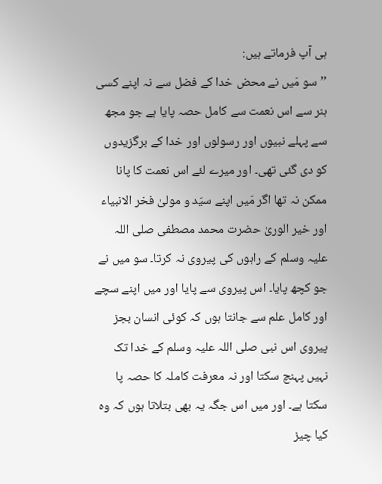ہی آپ فرماتے ہیں:
’’سو مَیں نے محض خدا کے فضل سے نہ اپنے کسی ہنر سے اس نعمت سے کامل حصہ پایا ہے جو مجھ سے پہلے نبیوں اور رسولوں اور خدا کے برگزیدوں کو دی گئی تھی۔ اور میرے لئے اس نعمت کا پانا ممکن نہ تھا اگر مَیں اپنے سیّد و مولیٰ فخر الانبیاء اور خیر الوریٰ حضرت محمد مصطفی صلی اللہ علیہ وسلم کے راہوں کی پیروی نہ کرتا۔ سو میں نے جو کچھ پایا۔ اس پیروی سے پایا اور میں اپنے سچے اور کامل علم سے جانتا ہوں کہ کوئی انسان بجز پیروی اس نبی صلی اللہ علیہ وسلم کے خدا تک نہیں پہنچ سکتا اور نہ معرفت کاملہ کا حصہ پا سکتا ہے۔ اور میں اس جگہ یہ بھی بتلاتا ہوں کہ وہ کیا چیز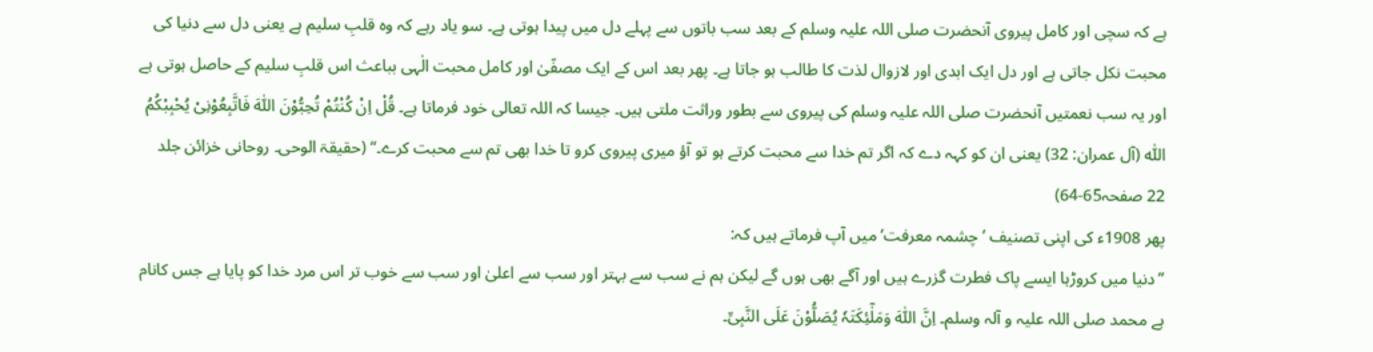ہے کہ سچی اور کامل پیروی آنحضرت صلی اللہ علیہ وسلم کے بعد سب باتوں سے پہلے دل میں پیدا ہوتی ہے۔ سو یاد رہے کہ وہ قلبِ سلیم ہے یعنی دل سے دنیا کی محبت نکل جاتی ہے اور دل ایک ابدی اور لازوال لذت کا طالب ہو جاتا ہے۔ پھر بعد اس کے ایک مصفّیٰ اور کامل محبت الٰہی بباعث اس قلبِ سلیم کے حاصل ہوتی ہے اور یہ سب نعمتیں آنحضرت صلی اللہ علیہ وسلم کی پیروی سے بطور وراثت ملتی ہیں۔ جیسا کہ اللہ تعالی خود فرماتا ہے۔ قُلْ اِنْ کُنْتُمْ تُحِبُّوْنَ اللّٰہَ فَاتَّبِعُوْنِیْ یُحْبِبْکُمُ اللّٰہ (آل عمران: 32) یعنی ان کو کہہ دے کہ اگر تم خدا سے محبت کرتے ہو تو آؤ میری پیروی کرو تا خدا بھی تم سے محبت کرے۔‘‘ (حقیقۃ الوحی۔ روحانی خزائن جلد 22 صفحہ65-64)
پھر 1908ء کی اپنی تصنیف ’چشمہ معرفت‘ میں آپ فرماتے ہیں کہ:
’’دنیا میں کروڑہا ایسے پاک فطرت گزرے ہیں اور آگے بھی ہوں گے لیکن ہم نے سب سے بہتر اور سب سے اعلیٰ اور سب سے خوب تر اس مرد خدا کو پایا ہے جس کانام ہے محمد صلی اللہ علیہ و آلہ وسلم۔ اِنَّ اللّٰہَ وَمَلٰٓئِکَتَہٗ یُصَلُّوْنَ عَلَی النَّبِیِّ۔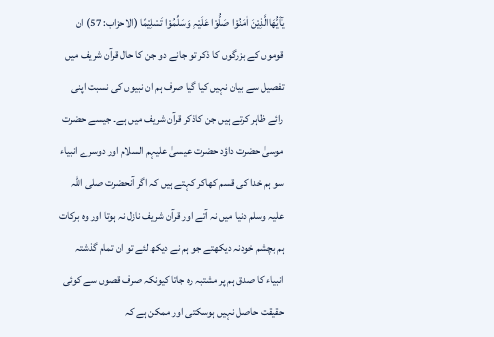یٰٓاَیُّھَاالَّذِیْنَ اٰمَنُوْا صَلُّوْا عَلَیْہِ وَسَلِّمُوْا تَسْلِیْمًا (الاحزاب: 57) ان قوموں کے بزرگوں کا ذکر تو جانے دو جن کا حال قرآن شریف میں تفصیل سے بیان نہیں کیا گیا صرف ہم ان نبیوں کی نسبت اپنی رائے ظاہر کرتے ہیں جن کاذکر قرآن شریف میں ہے۔ جیسے حضرت موسیٰ حضرت داؤد حضرت عیسیٰ علیہم السلام اور دوسرے انبیاء سو ہم خدا کی قسم کھاکر کہتے ہیں کہ اگر آنحضرت صلی اللہ علیہ وسلم دنیا میں نہ آتے اور قرآن شریف نازل نہ ہوتا اور وہ برکات ہم بچشم خودنہ دیکھتے جو ہم نے دیکھ لئے تو ان تمام گذشتہ انبیاء کا صدق ہم پر مشتبہ رہ جاتا کیونکہ صرف قصوں سے کوئی حقیقت حاصل نہیں ہوسکتی اور ممکن ہے کہ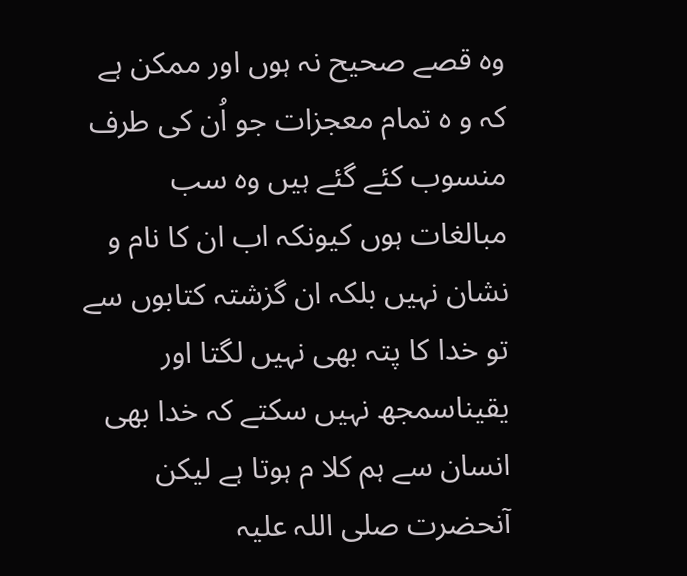وہ قصے صحیح نہ ہوں اور ممکن ہے کہ و ہ تمام معجزات جو اُن کی طرف منسوب کئے گئے ہیں وہ سب مبالغات ہوں کیونکہ اب ان کا نام و نشان نہیں بلکہ ان گزشتہ کتابوں سے تو خدا کا پتہ بھی نہیں لگتا اور یقیناسمجھ نہیں سکتے کہ خدا بھی انسان سے ہم کلا م ہوتا ہے لیکن آنحضرت صلی اللہ علیہ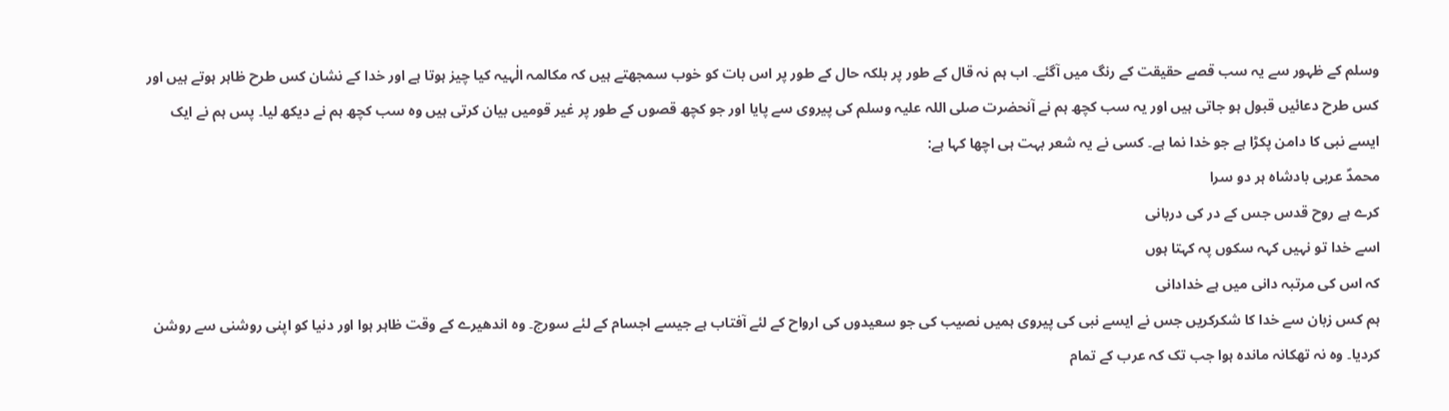وسلم کے ظہور سے یہ سب قصے حقیقت کے رنگ میں آگئے۔ اب ہم نہ قال کے طور پر بلکہ حال کے طور پر اس بات کو خوب سمجھتے ہیں کہ مکالمہ الٰہیہ کیا چیز ہوتا ہے اور خدا کے نشان کس طرح ظاہر ہوتے ہیں اور کس طرح دعائیں قبول ہو جاتی ہیں اور یہ سب کچھ ہم نے آنحضرت صلی اللہ علیہ وسلم کی پیروی سے پایا اور جو کچھ قصوں کے طور پر غیر قومیں بیان کرتی ہیں وہ سب کچھ ہم نے دیکھ لیا۔ پس ہم نے ایک ایسے نبی کا دامن پکڑا ہے جو خدا نما ہے۔ کسی نے یہ شعر بہت ہی اچھا کہا ہے:
محمدؐ عربی بادشاہ ہر دو سرا
کرے ہے روح قدس جس کے در کی دربانی
اسے خدا تو نہیں کہہ سکوں پہ کہتا ہوں
کہ اس کی مرتبہ دانی میں ہے خدادانی
ہم کس زبان سے خدا کا شکرکریں جس نے ایسے نبی کی پیروی ہمیں نصیب کی جو سعیدوں کی ارواح کے لئے آفتاب ہے جیسے اجسام کے لئے سورج۔ وہ اندھیرے کے وقت ظاہر ہوا اور دنیا کو اپنی روشنی سے روشن کردیا۔ وہ نہ تھکانہ ماندہ ہوا جب تک کہ عرب کے تمام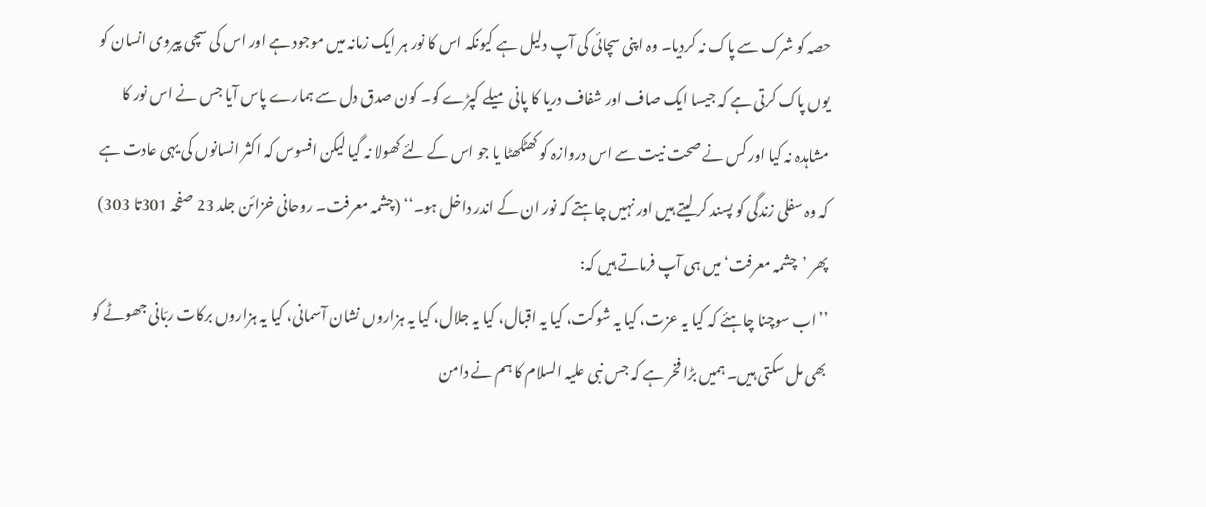حصہ کو شرک سے پاک نہ کردیا۔ وہ اپنی سچائی کی آپ دلیل ہے کیونکہ اس کا نور ہر ایک زمانہ میں موجود ہے اور اس کی سچی پیروی انسان کو یوں پاک کرتی ہے کہ جیسا ایک صاف اور شفاف دریا کا پانی میلے کپڑے کو۔ کون صدق دل سے ہمارے پاس آیا جس نے اس نور کا مشاہدہ نہ کیا اور کس نے صحت نیت سے اس دروازہ کو کھٹکھٹا یا جو اس کے لئے کھولا نہ گیا لیکن افسوس کہ اکثر انسانوں کی یہی عادت ہے کہ وہ سفلی زندگی کو پسند کر لیتے ہیں اور نہیں چاہتے کہ نور ان کے اندر داخل ہو۔‘‘ (چشمہ معرفت۔ روحانی خزائن جلد 23 صفحہ 301تا 303)
پھر ’چشمہ معرفت‘ میں ہی آپ فرماتے ہیں کہ:
’’اب سوچنا چاہئے کہ کیا یہ عزت، کیا یہ شوکت، کیا یہ اقبال، کیا یہ جلال، کیا یہ ہزاروں نشان آسمانی، کیا یہ ہزاروں برکات ربّانی جھوٹے کو بھی مل سکتی ہیں۔ ہمیں بڑا فخر ہے کہ جس نبی علیہ السلام کا ہم نے دامن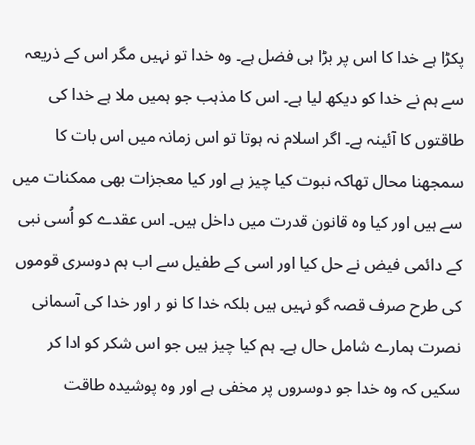پکڑا ہے خدا کا اس پر بڑا ہی فضل ہے۔ وہ خدا تو نہیں مگر اس کے ذریعہ سے ہم نے خدا کو دیکھ لیا ہے۔ اس کا مذہب جو ہمیں ملا ہے خدا کی طاقتوں کا آئینہ ہے۔ اگر اسلام نہ ہوتا تو اس زمانہ میں اس بات کا سمجھنا محال تھاکہ نبوت کیا چیز ہے اور کیا معجزات بھی ممکنات میں سے ہیں اور کیا وہ قانون قدرت میں داخل ہیں۔ اس عقدے کو اُسی نبی کے دائمی فیض نے حل کیا اور اسی کے طفیل سے اب ہم دوسری قوموں کی طرح صرف قصہ گو نہیں ہیں بلکہ خدا کا نو ر اور خدا کی آسمانی نصرت ہمارے شامل حال ہے۔ ہم کیا چیز ہیں جو اس شکر کو ادا کر سکیں کہ وہ خدا جو دوسروں پر مخفی ہے اور وہ پوشیدہ طاقت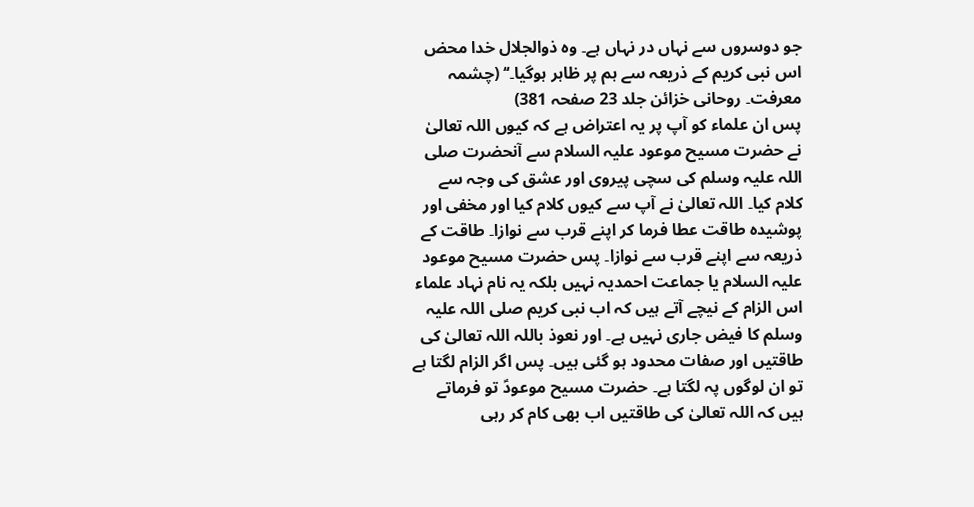جو دوسروں سے نہاں در نہاں ہے۔ وہ ذوالجلال خدا محض اس نبی کریم کے ذریعہ سے ہم پر ظاہر ہوگیا۔‘‘ (چشمہ معرفت۔ روحانی خزائن جلد 23 صفحہ 381)
پس ان علماء کو آپ پر یہ اعتراض ہے کہ کیوں اللہ تعالیٰ نے حضرت مسیح موعود علیہ السلام سے آنحضرت صلی اللہ علیہ وسلم کی سچی پیروی اور عشق کی وجہ سے کلام کیا۔ اللہ تعالیٰ نے آپ سے کیوں کلام کیا اور مخفی اور پوشیدہ طاقت عطا فرما کر اپنے قرب سے نوازا۔ طاقت کے ذریعہ سے اپنے قرب سے نوازا۔ پس حضرت مسیح موعود علیہ السلام یا جماعت احمدیہ نہیں بلکہ یہ نام نہاد علماء اس الزام کے نیچے آتے ہیں کہ اب نبی کریم صلی اللہ علیہ وسلم کا فیض جاری نہیں ہے۔ اور نعوذ باللہ اللہ تعالیٰ کی طاقتیں اور صفات محدود ہو گئی ہیں۔ پس اگر الزام لگتا ہے تو ان لوگوں پہ لگتا ہے۔ حضرت مسیح موعودؑ تو فرماتے ہیں کہ اللہ تعالیٰ کی طاقتیں اب بھی کام کر رہی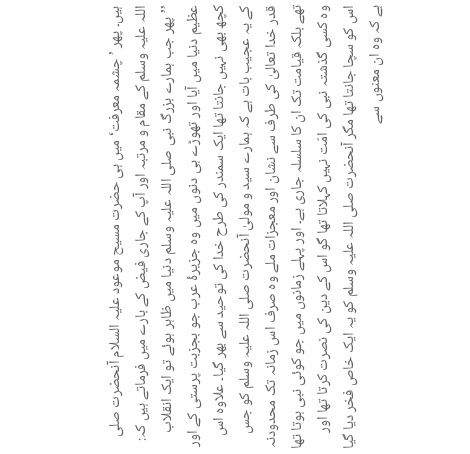ہیں۔ پھر ’چشمہ معرفت‘ میں ہی حضرت مسیح موعود علیہ السلام آنحضرت صلی اللہ علیہ وسلم کے مقام و مرتبہ اور آپ کے جاری فیض کے بارے میں فرماتے ہیں کہ:
’’پھر جب ہمارے بزرگ نبی صلی اللہ علیہ وسلم دنیا میں ظاہر ہوئے تو ایک انقلاب عظیم دنیا میں آیا اور تھوڑے ہی دنوں میں وہ جزیرۂ عرب جو بجزبت پرستی کے اور کچھ بھی نہیں جانتا تھا ایک سمندر کی طرح خدا کی توحید سے بھر گیا۔ علاوہ اس کے یہ عجیب بات ہے کہ ہمارے سید و مولیٰ آنحضرت صلی اللہ علیہ وسلم کو جس قدر خدا تعالیٰ کی طرف سے نشان اور معجزات ملے وہ صرف اس زمانہ تک محدودنہ تھے بلکہ قیامت تک ان کا سلسلہ جاری ہے۔ اور پہلے زمانوں میں جو کوئی نبی ہوتا تھا وہ کسی گذشتہ نبی کی امّت نہیں کہلاتا تھا گو اس کے دین کی نصرت کرتا تھا اور اس کو سچا جانتا تھا مگر آنحضرت صلی اللہ علیہ وسلم کو یہ ایک خاص فخر دیا گیا ہے کہ وہ ان معنوں سے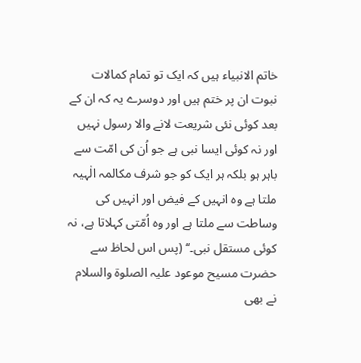خاتم الانبیاء ہیں کہ ایک تو تمام کمالات نبوت ان پر ختم ہیں اور دوسرے یہ کہ ان کے بعد کوئی نئی شریعت لانے والا رسول نہیں اور نہ کوئی ایسا نبی ہے جو اُن کی امّت سے باہر ہو بلکہ ہر ایک کو جو شرف مکالمہ الٰہیہ ملتا ہے وہ انہیں کے فیض اور انہیں کی وساطت سے ملتا ہے اور وہ اُمّتی کہلاتا ہے، نہ کوئی مستقل نبی۔‘‘ (پس اس لحاظ سے حضرت مسیح موعود علیہ الصلوۃ والسلام نے بھی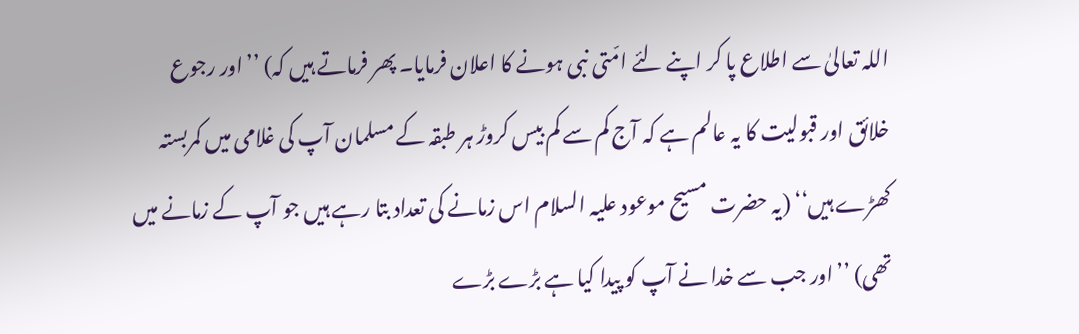اللہ تعالیٰ سے اطلاع پا کر اپنے لئے امّتی نبی ہونے کا اعلان فرمایا۔ پھر فرماتے ہیں کہ) ’’اور رجوع خلائق اور قبولیت کا یہ عالم ہے کہ آج کم سے کم بیس کروڑ ہر طبقہ کے مسلمان آپ کی غلامی میں کمربستہ کھڑے ہیں‘‘ (یہ حضرت مسیح موعود علیہ السلام اس زمانے کی تعداد بتا رہے ہیں جو آپ کے زمانے میں تھی) ’’اور جب سے خدا نے آپ کو پیدا کیا ہے بڑے بڑے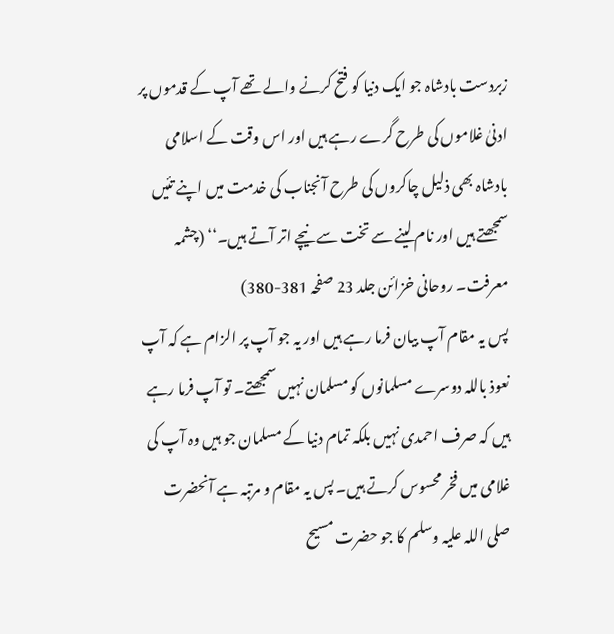زبردست بادشاہ جو ایک دنیا کو فتح کرنے والے تھے آپ کے قدموں پر ادنیٰ غلاموں کی طرح گرے رہے ہیں اور اس وقت کے اسلامی بادشاہ بھی ذلیل چاکروں کی طرح آنجناب کی خدمت میں اپنے تئیں سمجھتے ہیں اور نام لینے سے تخت سے نیچے اتر آتے ہیں۔‘‘ (چشمہ معرفت۔ روحانی خزائن جلد 23 صفحہ 381-380)
پس یہ مقام آپ بیان فرما رہے ہیں اور یہ جو آپ پر الزام ہے کہ آپ نعوذ باللہ دوسرے مسلمانوں کو مسلمان نہیں سمجھتے۔ تو آپ فرما رہے ہیں کہ صرف احمدی نہیں بلکہ تمام دنیا کے مسلمان جو ہیں وہ آپ کی غلامی میں فخر محسوس کرتے ہیں۔ پس یہ مقام و مرتبہ ہے آنحضرت صلی اللہ علیہ وسلم کا جو حضرت مسیح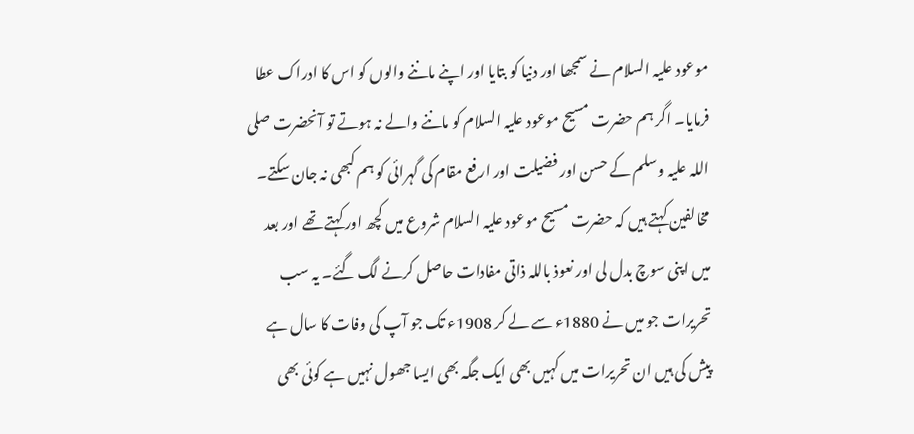موعود علیہ السلام نے سمجھا اور دنیا کو بتایا اور اپنے ماننے والوں کو اس کا ادراک عطا فرمایا۔ اگر ہم حضرت مسیح موعود علیہ السلام کو ماننے والے نہ ہوتے تو آنحضرت صلی اللہ علیہ وسلم کے حسن اور فضیلت اور ارفع مقام کی گہرائی کو ہم کبھی نہ جان سکتے۔ مخالفین کہتے ہیں کہ حضرت مسیح موعود علیہ السلام شروع میں کچھ اور کہتے تھے اور بعد میں اپنی سوچ بدل لی اور نعوذ باللہ ذاتی مفادات حاصل کرنے لگ گئے۔ یہ سب تحریرات جو میں نے 1880ء سے لے کر 1908ء تک جو آپ کی وفات کا سال ہے پیش کی ہیں ان تحریرات میں کہیں بھی ایک جگہ بھی ایسا جھول نہیں ہے کوئی بھی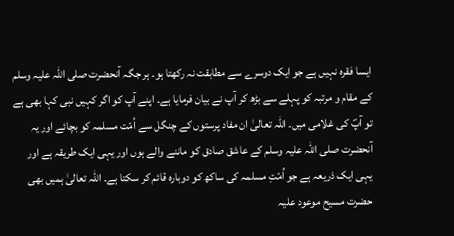ایسا فقرہ نہیں ہے جو ایک دوسرے سے مطابقت نہ رکھتا ہو۔ ہر جگہ آنحضرت صلی اللہ علیہ وسلم کے مقام و مرتبہ کو پہلے سے بڑھ کر آپ نے بیان فرمایا ہے۔ اپنے آپ کو اگر کہیں نبی کہا بھی ہے تو آپؐ کی غلامی میں۔ اللہ تعالیٰ ان مفاد پرستوں کے چنگل سے اُمّت مسلمہ کو بچائے اور یہ آنحضرت صلی اللہ علیہ وسلم کے عاشق صادق کو ماننے والے ہوں اور یہی ایک طریقہ ہے اور یہی ایک ذریعہ ہے جو اُمّتِ مسلمہ کی ساکھ کو دوبارہ قائم کر سکتا ہے۔ اللہ تعالیٰ ہمیں بھی حضرت مسیح موعود علیہ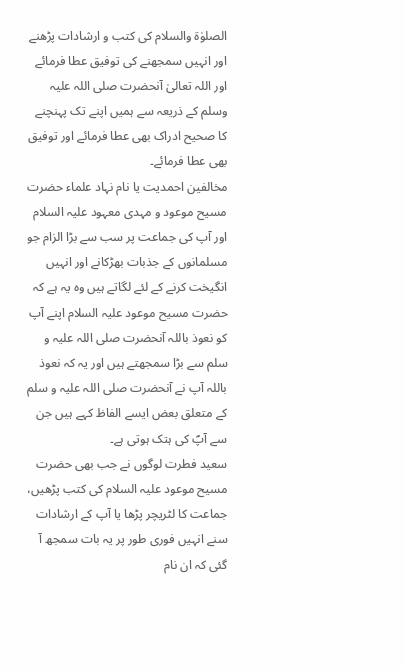الصلوٰۃ والسلام کی کتب و ارشادات پڑھنے اور انہیں سمجھنے کی توفیق عطا فرمائے اور اللہ تعالیٰ آنحضرت صلی اللہ علیہ وسلم کے ذریعہ سے ہمیں اپنے تک پہنچنے کا صحیح ادراک بھی عطا فرمائے اور توفیق بھی عطا فرمائے۔
مخالفین احمدیت یا نام نہاد علماء حضرت مسیح موعود و مہدی معہود علیہ السلام اور آپ کی جماعت پر سب سے بڑا الزام جو مسلمانوں کے جذبات بھڑکانے اور انہیں انگیخت کرنے کے لئے لگاتے ہیں وہ یہ ہے کہ حضرت مسیح موعود علیہ السلام اپنے آپ کو نعوذ باللہ آنحضرت صلی اللہ علیہ و سلم سے بڑا سمجھتے ہیں اور یہ کہ نعوذ باللہ آپ نے آنحضرت صلی اللہ علیہ و سلم کے متعلق بعض ایسے الفاظ کہے ہیں جن سے آپؐ کی ہتک ہوتی ہے۔
سعید فطرت لوگوں نے جب بھی حضرت مسیح موعود علیہ السلام کی کتب پڑھیں، جماعت کا لٹریچر پڑھا یا آپ کے ارشادات سنے انہیں فوری طور پر یہ بات سمجھ آ گئی کہ ان نام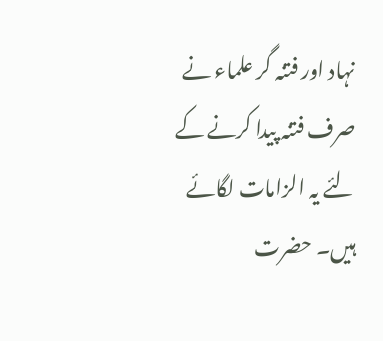نہاد اور فتنہ گر علماء نے صرف فتنہ پیدا کرنے کے لئے یہ الزامات لگائے ہیں۔ حضرت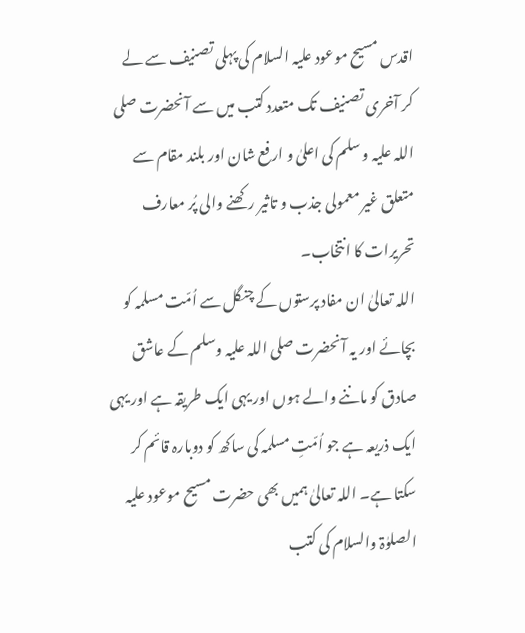اقدس مسیح موعود علیہ السلام کی پہلی تصنیف سے لے کر آخری تصنیف تک متعدد کتب میں سے آنحضرت صلی اللہ علیہ و سلم کی اعلیٰ و ارفع شان اور بلند مقام سے متعلق غیر معمولی جذب و تاثیر رکھنے والی پُر معارف تحریرات کا انتخاب۔
اللہ تعالیٰ ان مفاد پرستوں کے چنگل سے اُمّت مسلمہ کو بچائے اور یہ آنحضرت صلی اللہ علیہ وسلم کے عاشق صادق کو ماننے والے ہوں اور یہی ایک طریقہ ہے اور یہی ایک ذریعہ ہے جو اُمّتِ مسلمہ کی ساکھ کو دوبارہ قائم کر سکتا ہے۔ اللہ تعالیٰ ہمیں بھی حضرت مسیح موعود علیہ الصلوٰۃ والسلام کی کتب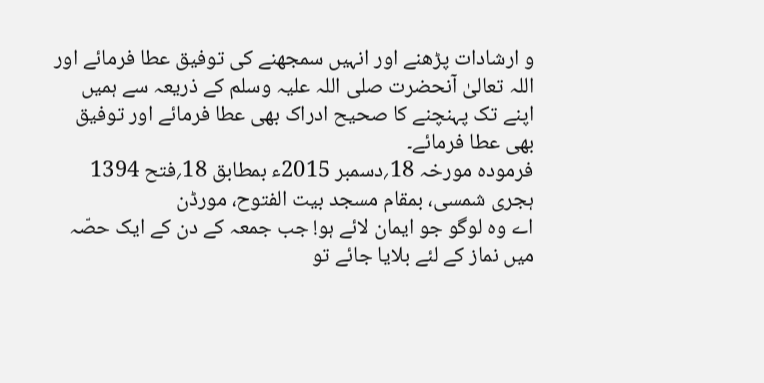و ارشادات پڑھنے اور انہیں سمجھنے کی توفیق عطا فرمائے اور اللہ تعالیٰ آنحضرت صلی اللہ علیہ وسلم کے ذریعہ سے ہمیں اپنے تک پہنچنے کا صحیح ادراک بھی عطا فرمائے اور توفیق بھی عطا فرمائے۔
فرمودہ مورخہ 18؍دسمبر 2015ء بمطابق 18؍فتح 1394 ہجری شمسی، بمقام مسجد بیت الفتوح، مورڈن
اے وہ لوگو جو ایمان لائے ہو! جب جمعہ کے دن کے ایک حصّہ میں نماز کے لئے بلایا جائے تو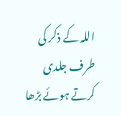اللہ کے ذکر کی طرف جلدی کرتے ہوئے بڑھا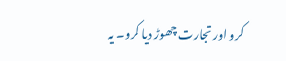کرو اور تجارت چھوڑ دیا کرو۔ یہ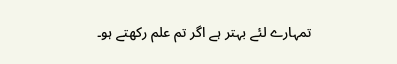تمہارے لئے بہتر ہے اگر تم علم رکھتے ہو۔